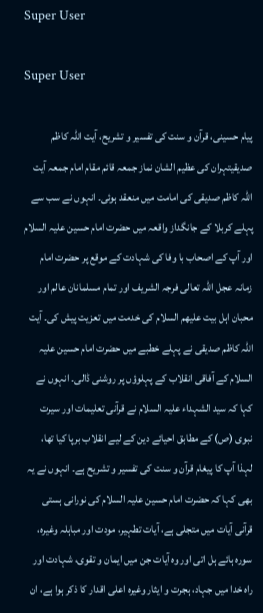Super User

Super User

پیام حسینی، قرآن و سنت کی تفسیر و تشریح، آیت اللہ کاظم صدیقیتہران کی عظیم الشان نماز جمعہ قائم مقام امام جمعہ آیت اللہ کاظم صدیقی کی امامت میں منعقد ہوئی۔ انہوں نے سب سے پہلے کربلا کے جانگداز واقعہ میں حضرت امام حسین علیہ السلام اور آپ کے اصحاب با وفا کی شہادت کے موقع پر حضرت امام زمانہ عجل اللہ تعالی فرجہ الشریف اور تمام مسلمانان عالم اور محبان اہل بیت علیھم السلام کی خدمت میں تعزیت پیش کی۔ آیت اللہ کاظم صدیقی نے پہلے خطبے میں حضرت امام حسین علیہ السلام کے آفاقی انقلاب کے پہلوؤں پر روشنی ڈالی۔ انہوں نے کہا کہ سید الشہداء علیہ السلام نے قرآنی تعلیمات اور سیرت نبوی (ص) کے مطابق احیائے دین کے لیے انقلاب برپا کیا تھا، لہذا آپ کا پیغام قرآن و سنت کی تفسیر و تشریح ہے۔ انہوں نے یہ بھی کہا کہ حضرت امام حسین علیہ السلام کی نورانی ہستی قرآنی آیات میں متجلی ہے، آیات تطہیر، مودت اور مباہلہ وغیرہ، سورہ ہائے ہل اتی اور وہ آیات جن میں ایمان و تقوی، شہادت اور راہ خدا میں جہاد، ہجرت و ایثار وغیرہ اعلی اقدار کا ذکر ہوا ہے، ان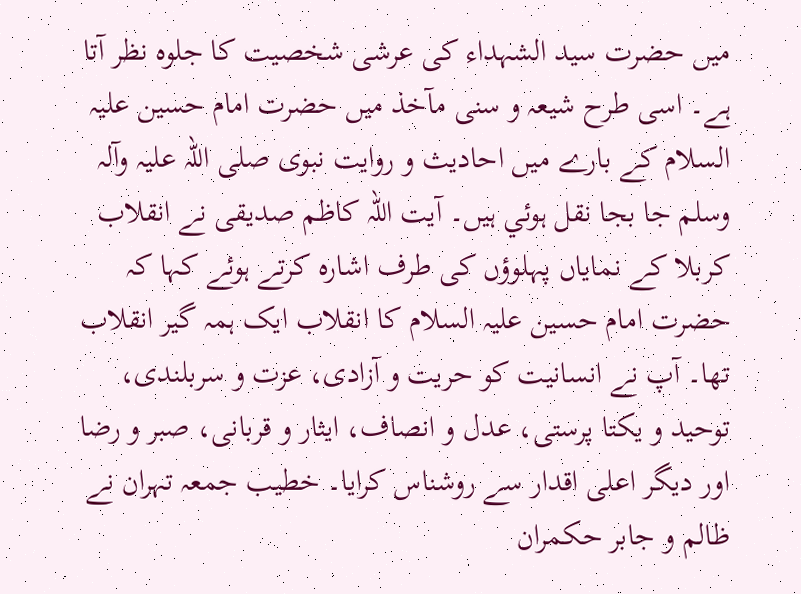میں حضرت سید الشہداء کی عرشی شخصیت کا جلوہ نظر آتا ہے۔ اسی طرح شیعہ و سنی مآخذ میں حضرت امام حسین علیہ السلام کے بارے میں احادیث و روایت نبوی صلی اللہ علیہ وآلہ وسلم جا بجا نقل ہوئي ہیں۔ آیت اللہ کاظم صدیقی نے انقلاب کربلا کے نمایاں پہلوؤں کی طرف اشارہ کرتے ہوئے کہا کہ حضرت امام حسین علیہ السلام کا انقلاب ایک ہمہ گیر انقلاب تھا۔ آپ نے انسانیت کو حریت و آزادی، عزت و سربلندی، توحید و یکتا پرستی، عدل و انصاف، ایثار و قربانی، صبر و رضا اور دیگر اعلی اقدار سے روشناس کرایا۔ خطیب جمعہ تہران نے ظالم و جابر حکمران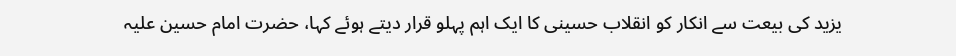یزید کی بیعت سے انکار کو انقلاب حسینی کا ایک اہم پہلو قرار دیتے ہوئے کہا، حضرت امام حسین علیہ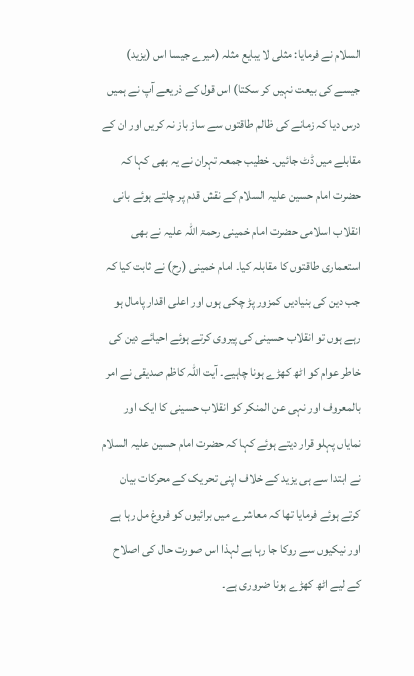السلام نے فرمایا: مثلی لا یبایع مثلہ (میرے جیسا اس (یزید) جیسے کی بیعت نہیں کر سکتا) اس قول کے ذریعے آپ نے ہمیں درس دیا کہ زمانے کی ظالم طاقتوں سے ساز باز نہ کریں اور ان کے مقابلے میں ڈٹ جائیں۔ خطیب جمعہ تہران نے یہ بھی کہا کہ حضرت امام حسین علیہ السلام کے نقش قدم پر چلتے ہوئے بانی انقلاب اسلامی حضرت امام خمینی رحمۃ اللہ علیہ نے بھی استعماری طاقتوں کا مقابلہ کیا۔ امام خمینی (رح) نے ثابت کیا کہ جب دین کی بنیادیں کمزور پڑ چکی ہوں اور اعلی اقدار پامال ہو رہے ہوں تو انقلاب حسینی کی پیروی کرتے ہوئے احیائے دین کی خاطر عوام کو اٹھ کھڑے ہونا چاہیے۔ آیت اللہ کاظم صدیقی نے امر بالمعروف اور نہی عن المنکر کو انقلاب حسینی کا ایک اور نمایاں پہلو قرار دیتے ہوئے کہا کہ حضرت امام حسین علیہ السلام نے ابتدا سے ہی یزید کے خلاف اپنی تحریک کے محرکات بیان کرتے ہوئے فرمایا تھا کہ معاشرے میں برائیوں کو فروغ مل رہا ہے اور نیکیوں سے روکا جا رہا ہے لہذا اس صورت حال کی اصلاح کے لیے اٹھ کھڑے ہونا ضروری ہے۔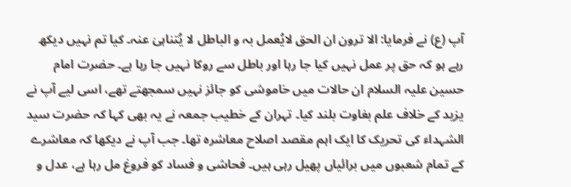آپ (ع) نے فرمایا: الا ترون ان الحق لایُعمل بہ و الباطل لا یُتناہیٰ عنہ۔ کیا تم نہیں دیکھ رہے ہو کہ حق پر عمل نہیں کیا جا رہا اور باطل سے روکا نہیں جا رہا ہے۔ حضرت امام حسین علیہ السلام ان حالات میں خاموشی کو جائز نہیں سمجھتے تھے، اسی لیے آپ نے یزید کے خلاف علم بغاوت بلند کیا۔ تہران کے خطیب جمعہ نے یہ بھی کہا کہ حضرت سید الشہداء کی تحریک کا ایک اہم مقصد اصلاح معاشرہ تھا۔ جب آپ نے دیکھا کہ معاشرے کے تمام شعبوں میں برائیاں پھیل رہی ہیں۔ فحاشی و فساد کو فروغ مل رہا ہے، عدل و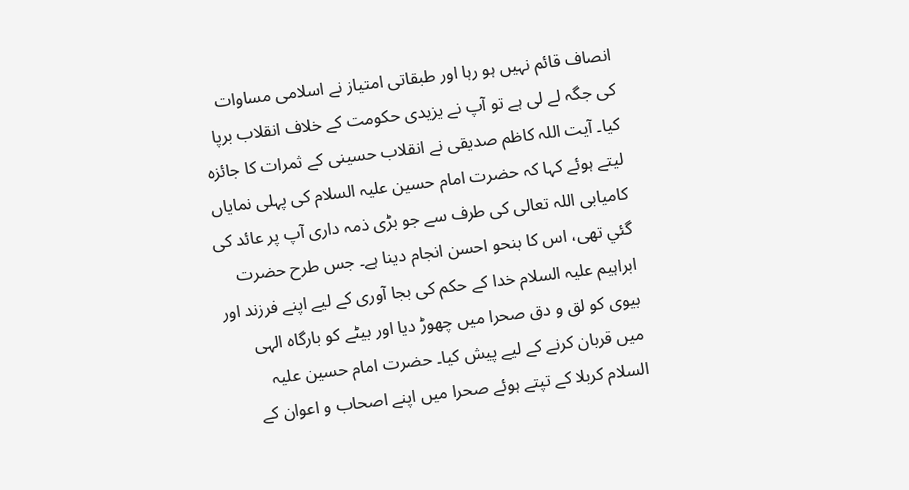انصاف قائم نہیں ہو رہا اور طبقاتی امتیاز نے اسلامی مساوات کی جگہ لے لی ہے تو آپ نے یزیدی حکومت کے خلاف انقلاب برپا کیا۔ آیت اللہ کاظم صدیقی نے انقلاب حسینی کے ثمرات کا جائزہ لیتے ہوئے کہا کہ حضرت امام حسین علیہ السلام کی پہلی نمایاں کامیابی اللہ تعالی کی طرف سے جو بڑی ذمہ داری آپ پر عائد کی گئي تھی، اس کا بنحو احسن انجام دینا ہے۔ جس طرح حضرت ابراہیم علیہ السلام خدا کے حکم کی بجا آوری کے لیے اپنے فرزند اور بیوی کو لق و دق صحرا میں چھوڑ دیا اور بیٹے کو بارگاہ الہی میں قربان کرنے کے لیے پیش کیا۔ حضرت امام حسین علیہ السلام کربلا کے تپتے ہوئے صحرا میں اپنے اصحاب و اعوان کے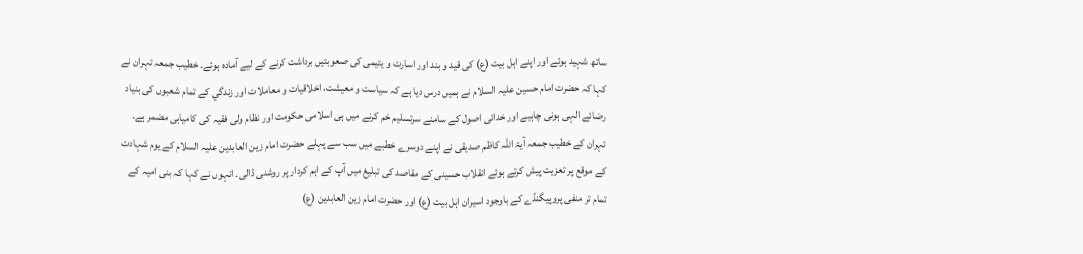ساتھ شہید ہوئے اور اپنے اہل بیت (ع) کی قید و بند اور اسارت و یتیمی کی صعوبتیں برداشت کرنے کے لیے آمادہ ہوئے۔ خطیب جمعہ تہران نے کہا کہ حضرت امام حسین علیہ السلام نے ہمیں درس دیا ہے کہ سیاست و معیشت، اخلاقیات و معاملات اور زندگي کے تمام شعبوں کی بنیاد رضائے الہی ہونی چاہیے اور خدائی اصول کے سامنے سرتسلیم خم کرنے میں ہی اسلامی حکومت اور نظام ولی فقیہ کی کامیابی مضمر ہے۔ تہران کے خطیب جمعہ آیۃ اللہ کاظم صدیقی نے اپنے دوسرے خطبے میں سب سے پہلے حضرت امام زین العابدین علیہ السلام کے یوم شہادت کے موقع پر تعزیت پیش کرتے ہوئے انقلاب حسینی کے مقاصد کی تبلیغ میں آپ کے اہم کردار پر روشنی ڈالی۔ انہوں نے کہا کہ بنی امیہ کے تمام تر منفی پروپیگنڈے کے باوجود اسیران اہل بیت (ع) اور حضرت امام زین العابدین (ع)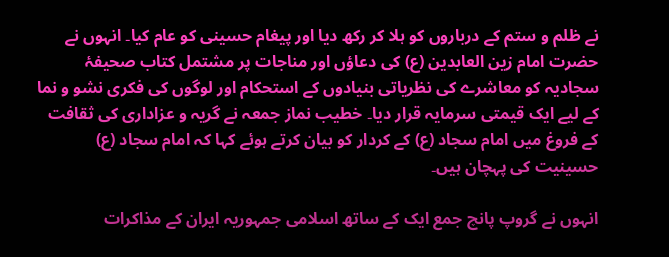نے ظلم و ستم کے درباروں کو ہلا کر رکھ دیا اور پیغام حسینی کو عام کیا۔ انہوں نے حضرت امام زین العابدین (ع) کی دعاؤں اور مناجات پر مشتمل کتاب صحیفۂ سجادیہ کو معاشرے کی نظریاتی بنیادوں کے استحکام اور لوگوں کی فکری نشو و نما کے لیے ایک قیمتی سرمایہ قرار دیا۔ خطیب نماز جمعہ نے گریہ و عزاداری کی ثقافت کے فروغ میں امام سجاد (ع) کے کردار کو بیان کرتے ہوئے کہا کہ امام سجاد (ع) حسینیت کی پہچان ہیں۔

انہوں نے گروپ پانچ جمع ایک کے ساتھ اسلامی جمہوریہ ایران کے مذاکرات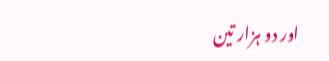اور دو ہزار تین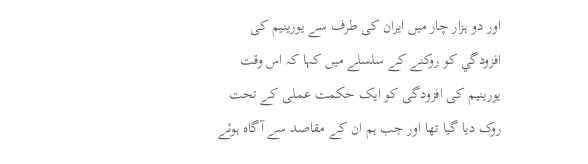اور دو ہزار چار میں ایران کی طرف سے یورینیم کی افزودگي کو روکنے کے سلسلے میں کہا کہ اس وقت یورینیم کی افزودگی کو ایک حکمت عملی کے تحت روک دیا گيا تھا اور جب ہم ان کے مقاصد سے آگاہ ہوئے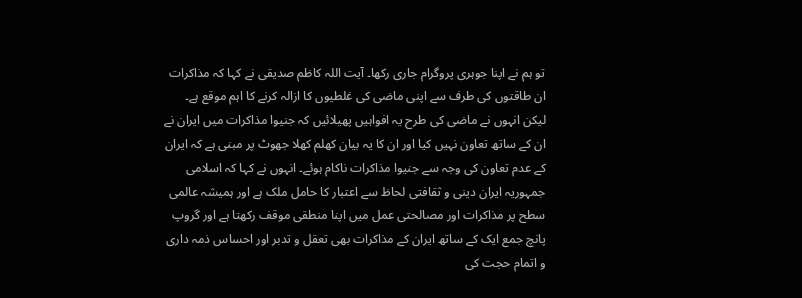تو ہم نے اپنا جوہری پروگرام جاری رکھا۔ آیت اللہ کاظم صدیقی نے کہا کہ مذاکرات ان طاقتوں کی طرف سے اپنی ماضی کی غلطیوں کا ازالہ کرنے کا اہم موقع ہے۔ لیکن انہوں نے ماضی کی طرح یہ افواہیں پھیلائیں کہ جنیوا مذاکرات میں ایران نے ان کے ساتھ تعاون نہیں کیا اور ان کا یہ بیان کھلم کھلا جھوٹ پر مبنی ہے کہ ایران کے عدم تعاون کی وجہ سے جنیوا مذاکرات ناکام ہوئے۔ انہوں نے کہا کہ اسلامی جمہوریہ ایران دینی و ثقافتی لحاظ سے اعتبار کا حامل ملک ہے اور ہمیشہ عالمی سطح پر مذاکرات اور مصالحتی عمل میں اپنا منطقی موقف رکھتا ہے اور گروپ پانچ جمع ایک کے ساتھ ایران کے مذاکرات بھی تعقل و تدبر اور احساس ذمہ داری و اتمام حجت کی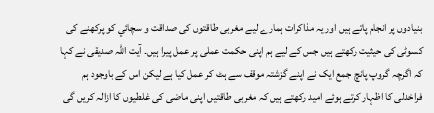بنیادوں پر انجام پاتے ہیں اور یہ مذاکرات ہمارے لیے مغربی طاقتوں کی صداقت و سچائي کو پرکھنے کی کسوٹی کی حیثیت رکھتے ہیں جس کے لیے ہم اپنی حکمت عملی پر عمل پیرا ہیں۔ آیت اللہ صدیقی نے کہا کہ اگرچہ گروپ پانچ جمع ایک نے اپنے گزشتہ موقف سے ہٹ کر عمل کیا ہے لیکن اس کے باوجود ہم فراخدلی کا اظہار کرتے ہوئے امید رکھتے ہیں کہ مغربی طاقتیں اپنی ماضی کی غلطیوں کا ازالہ کریں گی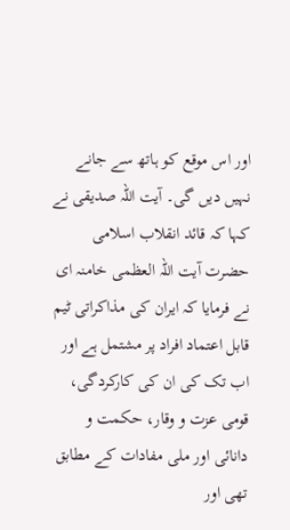اور اس موقع کو ہاتھ سے جانے نہیں دیں گی۔ آیت اللہ صدیقی نے کہا کہ قائد انقلاب اسلامی حضرت آیت اللہ العظمی خامنہ ای نے فرمایا کہ ایران کی مذاکراتی ٹیم قابل اعتماد افراد پر مشتمل ہے اور اب تک کی ان کی کارکردگی، قومی عزت و وقار، حکمت و دانائی اور ملی مفادات کے مطابق تھی اور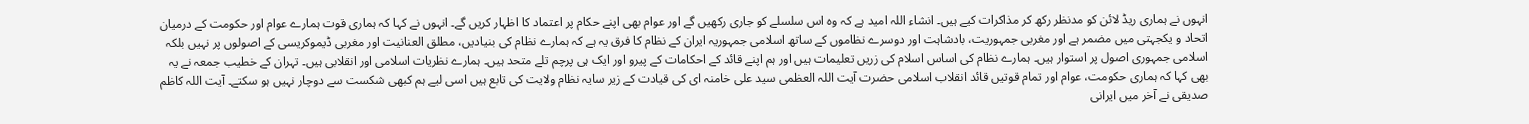انہوں نے ہماری ریڈ لائن کو مدنظر رکھ کر مذاکرات کیے ہیں۔ انشاء اللہ امید ہے کہ وہ اس سلسلے کو جاری رکھیں گے اور عوام بھی اپنے حکام پر اعتماد کا اظہار کریں گے۔ انہوں نے کہا کہ ہماری قوت ہمارے عوام اور حکومت کے درمیان اتحاد و یکجہتی میں مضمر ہے اور مغربی جمہوریت، بادشاہت اور دوسرے نظاموں کے ساتھ اسلامی جمہوریہ ایران کے نظام کا فرق یہ ہے کہ ہمارے نظام کی بنیادیں، مطلق العنانیت اور مغربی ڈیموکریسی کے اصولوں پر نہیں بلکہ اسلامی جمہوری اصول پر استوار ہیں۔ ہمارے نظام کی اساس اسلام کی زریں تعلیمات ہیں اور ہم اپنے قائد کے احکامات کے پیرو اور ایک ہی پرچم تلے متحد ہیں۔ ہمارے نظریات اسلامی اور انقلابی ہیں۔ تہران کے خطیب جمعہ نے یہ بھی کہا کہ ہماری حکومت، عوام اور تمام قوتیں قائد انقلاب اسلامی حضرت آیت اللہ العظمی سید علی خامنہ ای کی قیادت کے زیر سایہ نظام ولایت کی تابع ہیں اسی لیے ہم کبھی شکست سے دوچار نہیں ہو سکتے۔ آیت اللہ کاظم صدیقی نے آخر میں ایرانی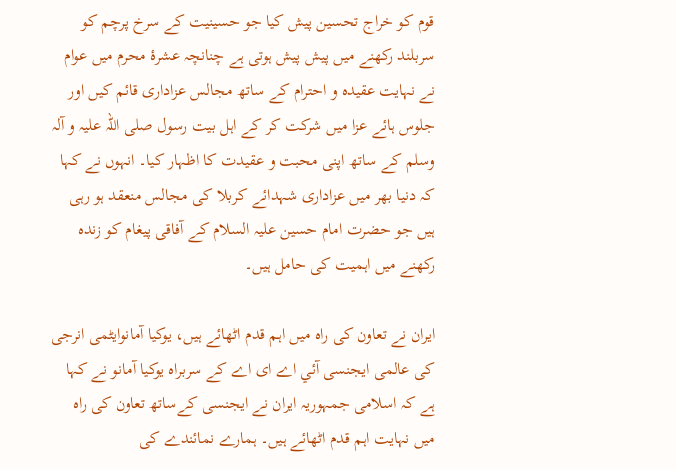قوم کو خراج تحسین پیش کیا جو حسینیت کے سرخ پرچم کو سربلند رکھنے میں پیش پیش ہوتی ہے چنانچہ عشرۂ محرم میں عوام نے نہایت عقیدہ و احترام کے ساتھ مجالس عزاداری قائم کیں اور جلوس ہائے عزا میں شرکت کر کے اہل بیت رسول صلی اللہ علیہ و آلہ وسلم کے ساتھ اپنی محبت و عقیدت کا اظہار کیا۔ انہوں نے کہا کہ دنیا بھر میں عزاداری شہدائے کربلا کی مجالس منعقد ہو رہی ہیں جو حضرت امام حسین علیہ السلام کے آفاقی پیغام کو زندہ رکھنے میں اہمیت کی حامل ہیں۔

ایران نے تعاون کی راہ میں اہم قدم اٹھائے ہیں، یوکیا آمانوایٹمی انرجی کی عالمی ایجنسی آئي اے ای اے کے سربراہ یوکیا آمانو نے کہا ہے کہ اسلامی جمہوریہ ایران نے ایجنسی کےساتھ تعاون کی راہ میں نہایت اہم قدم اٹھائے ہیں۔ ہمارے نمائندے کی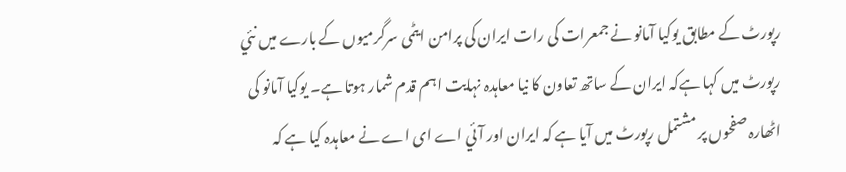رپورٹ کے مطابق یوکیا آمانو نے جمعرات کی رات ایران کی پرامن ایٹمی سرگرمیوں کے بارے میں نئي رپورٹ میں کہا ہےکہ ایران کے ساتھ تعاون کا نیا معاہدہ نہایت اہم قدم شمار ہوتا ہے۔ یوکیا آمانو کی اٹھارہ صفحوں پر مشتمل رپورٹ میں آیا ہے کہ ایران اور آئي اے ای اے نے معاہدہ کیا ہے کہ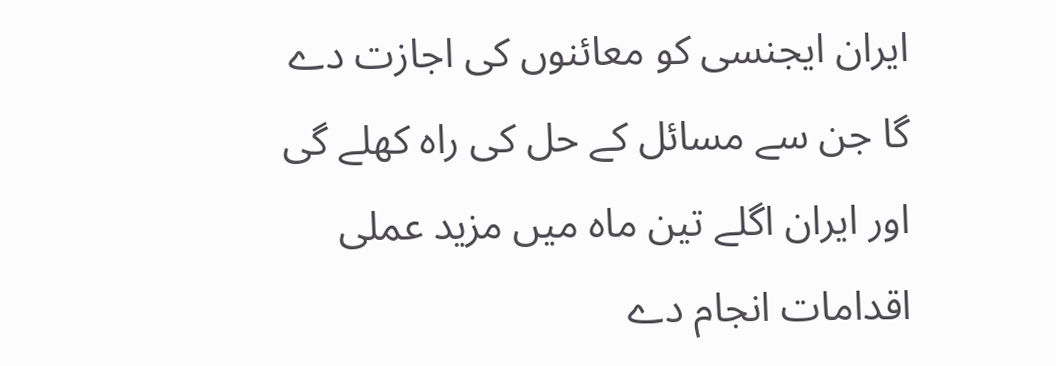ایران ایجنسی کو معائنوں کی اجازت دے گا جن سے مسائل کے حل کی راہ کھلے گی اور ایران اگلے تین ماہ میں مزید عملی اقدامات انجام دے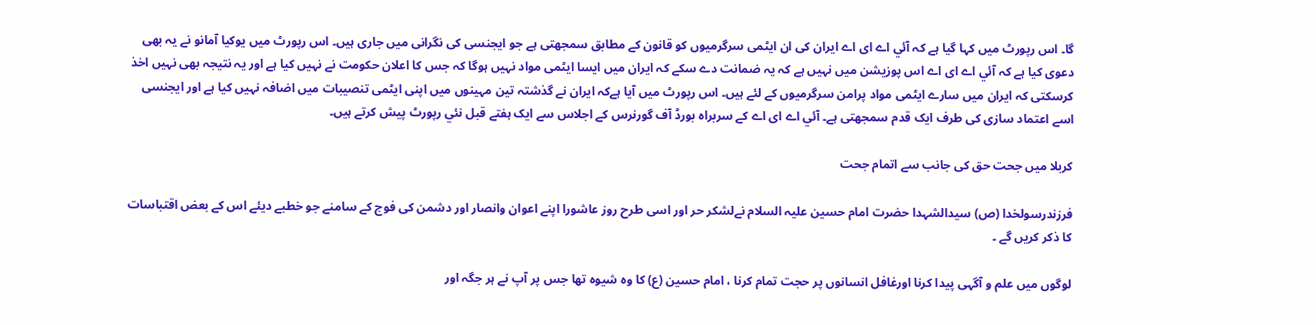گا۔ اس رپورٹ میں کہا گیا ہے کہ آئي اے ای اے ایران کی ان ایٹمی سرگرمیوں کو قانون کے مطابق سمجھتی ہے جو ایجنسی کی نگرانی میں جاری ہیں۔ اس رپورٹ میں یوکیا آمانو نے یہ بھی دعوی کیا ہے کہ آئي اے ای اے اس پوزیشن میں نہیں ہے کہ یہ ضمانت دے سکے کہ ایران میں ایسا ایٹمی مواد نہیں ہوگا کہ جس کا اعلان حکومت نے نہیں کیا ہے اور یہ نتیجہ بھی نہیں اخذ کرسکتی کہ ایران میں سارے ایٹمی مواد پرامن سرگرمیوں کے لئے ہیں۔ اس رپورٹ میں آیا ہےکہ ایران نے گذشتہ تین مہینوں میں اپنی ایٹمی تنصیبات میں اضافہ نہیں کیا ہے اور ایجنسی اسے اعتماد سازی کی طرف ایک قدم سمجھتی ہے۔ آئي اے ای اے کے سربراہ بورڈ آف گورنرس کے اجلاس سے ایک ہفتے قبل نئي رپورٹ پیش کرتے ہیں۔

کربلا میں جحت حق کی جانب سے اتمام جحت

فرزندرسولخدا (ص) سیدالشہدا حضرت امام حسین علیہ السلام نےلشکر حر اور اسی طرح روز عاشورا اپنے اعوان وانصار اور دشمن کی فوج کے سامنے جو خطبے دیئے اس کے بعض اقتباسات کا ذکر کریں گے ۔

لوگوں میں علم و آگہی پیدا کرنا اورغافل انسانوں پر حجت تمام کرنا ، امام حسین (ع) کا وہ شیوہ تھا جس پر آپ نے ہر جگہ اور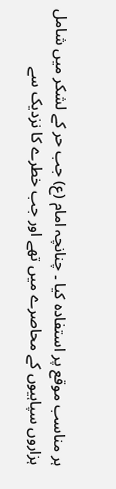ہر مناسب موقع پر استفادہ کیا ۔ چنانچہ امام (ع) جب حر کے لشکر میں شامل ہزاروں سپاہیوں کے محاصرے میں تھے اور جب خطرے کا نزدیک سے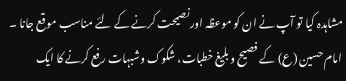مشاہدہ کیا تو آپ نے ان کو موعظہ اور نصیحت کرنے کے لئے مناسب موقع جانا ۔ امام حسین (ع) کے فصیح و بلیغ خطبات، شکوک وشبہات رفع کرنے کا ایک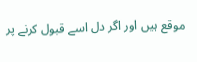موقع ہیں اور اگر دل اسے قبول کرنے پر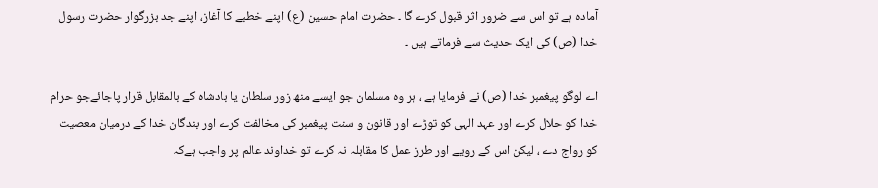آمادہ ہے تو اس سے ضرور اثر قبول کرے گا ۔ حضرت امام حسین (ع) اپنے خطبے کا آغاز، اپنے جد بزرگوار حضرت رسول خدا (ص) کی ایک حدیث سے فرماتے ہیں ۔

اے لوگو پیغمبر خدا (ص) نے فرمایا ہے ، ہر وہ مسلمان جو ایسے منھ زور سلطان یا بادشاہ کے بالمقابل قرار پاجائےجو حرام خدا کو حلال کرے اور عہد الہی کو توڑے اور قانون و سنت پیغمبر کی مخالفت کرے اور بندگان خدا کے درمیان معصیت کو رواج دے ، لیکن اس کے رویے اور طرز عمل کا مقابلہ نہ کرے تو خداوند عالم پر واجب ہےکہ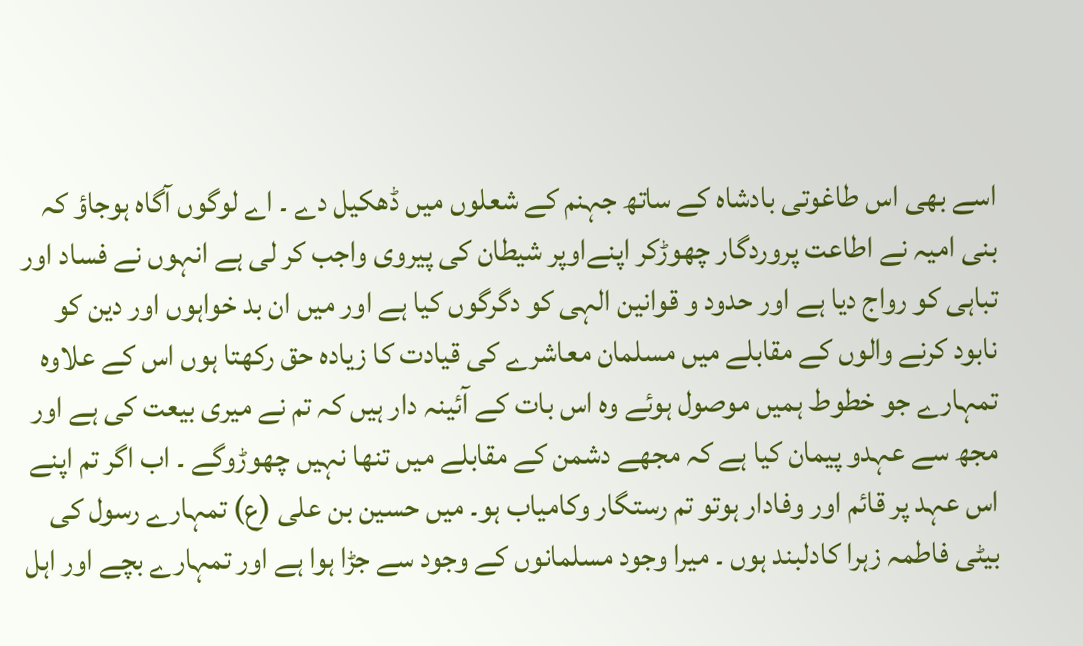اسے بھی اس طاغوتی بادشاہ کے ساتھ جہنم کے شعلوں میں ڈھکیل دے ۔ اے لوگوں آگاہ ہوجاؤ کہ بنی امیہ نے اطاعت پروردگار چھوڑکر اپنےاوپر شیطان کی پیروی واجب کر لی ہے انہوں نے فساد اور تباہی کو رواج دیا ہے اور حدود و قوانین الہی کو دگرگوں کیا ہے اور میں ان بد خواہوں اور دین کو نابود کرنے والوں کے مقابلے میں مسلمان معاشرے کی قیادت کا زیادہ حق رکھتا ہوں اس کے علاوہ تمہارے جو خطوط ہمیں موصول ہوئے وہ اس بات کے آئینہ دار ہیں کہ تم نے میری بیعت کی ہے اور مجھ سے عہدو پیمان کیا ہے کہ مجھے دشمن کے مقابلے میں تنھا نہیں چھوڑوگے ۔ اب اگر تم اپنے اس عہد پر قائم اور وفادار ہوتو تم رستگار وکامیاب ہو۔ میں حسین بن علی (ع) تمہارے رسول کی بیٹی فاطمہ زہرا کادلبند ہوں ۔ میرا وجود مسلمانوں کے وجود سے جڑا ہوا ہے اور تمہارے بچے اور اہل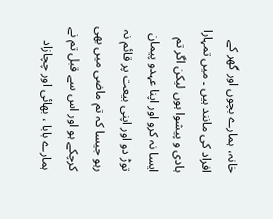خانہ، ہمارے بچوں اور گھر کے افراد کی مانند ہیں ۔ میں تمہارا ہادی و پیشوا ہوں لیکن اگر تم ایسا نہ کرو اور اپنا عہدو پیمان توڑ دو اور اپنی بیعت پر قائم نہ رہو جیسا کہ تم ماضی میں بھی کرچکے ہو اور اس سے قبل تم نے ہمارے بابا ، بھائی اور چچازاد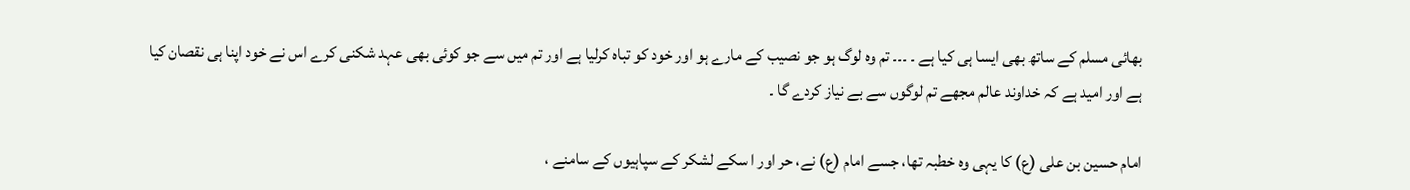بھائی مسلم کے ساتھ بھی ایسا ہی کیا ہے ۔ ۔۔۔ تم وہ لوگ ہو جو نصیب کے مارے ہو اور خود کو تباہ کرلیا ہے اور تم میں سے جو کوئی بھی عہد شکنی کرے اس نے خود اپنا ہی نقصان کیا ہے اور امید ہے کہ خداوند عالم مجھے تم لوگوں سے بے نیاز کردے گا ۔

امام حسین بن علی (ع) کا یہی وہ خطبہ تھا، جسے امام (ع) نے، حر اور ا سکے لشکر کے سپاہیوں کے سامنے ،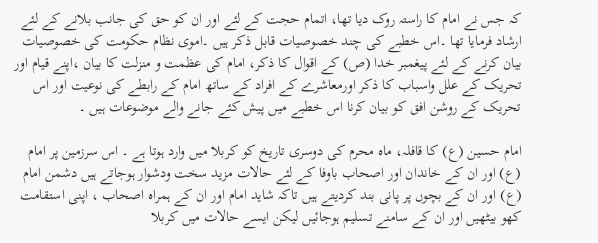کہ جس نے امام کا راستہ روک دیا تھا، اتمام حجت کے لئے اور ان کو حق کی جانب بلانے کے لئے ارشاد فرمایا تھا ۔اس خطبے کی چند خصوصیات قابل ذکر ہيں ۔اموی نظام حکومت کی خصوصیات بیان کرنے کے لئے پیغمبر خدا (ص) کے اقوال کا ذکر، امام کی عظمت و منزلت کا بیان ،اپنے قیام اور تحریک کے علل واسباب کا ذکر اورمعاشرے کے افراد کے ساتھ امام کے رابطے کی نوعیت اور اس تحریک کے روشن افق کو بیان کرنا اس خطبے میں پیش کئے جانے والے موضوعات ہیں ۔

امام حسین (ع) کا قافلہ، ماہ محرم کی دوسری تاریخ کو کربلا میں وارد ہوتا ہے ۔ اس سرزمین پر امام (ع) اور ان کے خاندان اور اصحاب باوفا کے لئے حالات مزید سخت ودشوار ہوجاتے ہيں دشمن امام (ع) اور ان کے بچوں پر پانی بند کردیتے ہیں تاکہ شاید امام اور ان کے ہمراہ اصحاب ، اپنی استقامت کھو بیٹھیں اور ان کے سامنے تسلیم ہوجائیں لیکن ایسے حالات میں کربلا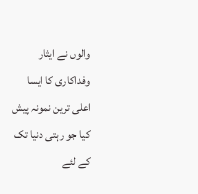والوں نے ایثار وفداکاری کا ایسا اعلی ترین نمونہ پیش کیا جو رہتی دنیا تک کے لئے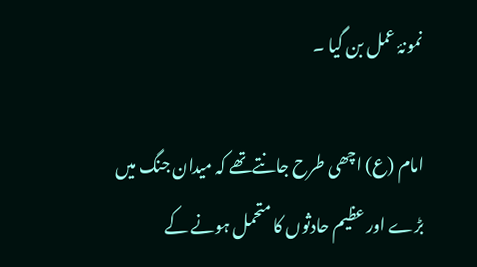نمونۂ عمل بن گيا ۔

امام (ع) اچھی طرح جانتےتھے کہ میدان جنگ میں بڑے اور عظیم حادثوں کا متحمل ہونے کے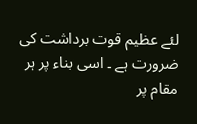لئے عظیم قوت برداشت کی ضرورت ہے ۔ اسی بناء پر ہر مقام پر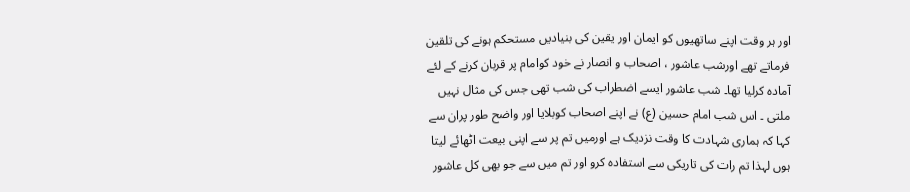اور ہر وقت اپنے ساتھیوں کو ایمان اور یقین کی بنیادیں مستحکم ہونے کی تلقین فرماتے تھے اورشب عاشور ، اصحاب و انصار نے خود کوامام پر قربان کرنے کے لئے آمادہ کرلیا تھا۔ شب عاشور ایسے اضطراب کی شب تھی جس کی مثال نہیں ملتی ۔ اس شب امام حسین (ع) نے اپنے اصحاب کوبلایا اور واضح طور پران سے کہا کہ ہماری شہادت کا وقت نزدیک ہے اورمیں تم پر سے اپنی بیعت اٹھائے لیتا ہوں لہذا تم رات کی تاریکی سے استفادہ کرو اور تم میں سے جو بھی کل عاشور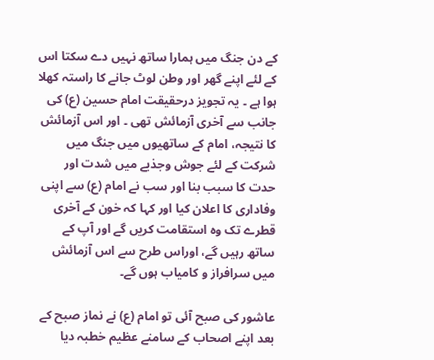کے دن جنگ میں ہمارا ساتھ نہیں دے سکتا اس کے لئے اپنے گھر اور وطن لوٹ جانے کا راستہ کھلا ہوا ہے ۔ یہ تجویز درحقیقت امام حسین (ع) کی جانب سے آخری آزمائش تھی ۔ اور اس آزمائش کا نتیجہ، امام کے ساتھیوں میں جنگ میں شرکت کے لئے جوش وجذبے میں شدت اور حدت کا سبب بنا اور سب نے امام (ع) سے اپنی وفاداری کا اعلان کیا اور کہا کہ خون کے آخری قطرے تک وہ استقامت کریں گے اور آپ کے ساتھ رہیں گے، اوراس طرح سے اس آزمائش میں سرافراز و کامیاب ہوں گے۔

عاشور کی صبح آئی تو امام (ع) نے نماز صبح کے بعد اپنے اصحاب کے سامنے عظیم خطبہ دیا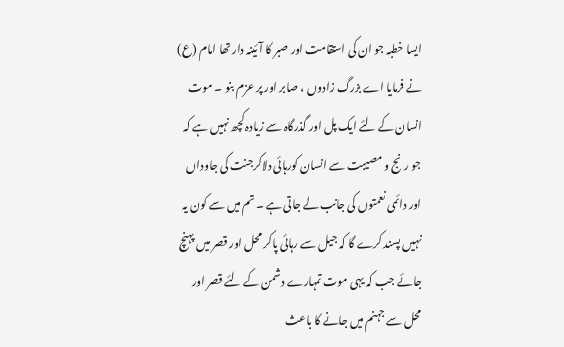ایسا خطبہ جو ان کی استقامت اور صبر کا آئینہ دار تھا امام (ع) نے فرمایا اے بزرگ زادوں ، صابر اور پر عزم بنو ۔ موت انسان کے لئے ایک پل اور گذرگاہ سے زیادہ کچھ نہيں ہے کہ جو رنج و مصیبت سے انسان کورہائی دلاکرجنت کی جاوداں اور دائمی نعمتوں کی جانب لے جاتی ہے ۔ تم ميں سے کون یہ نہیں پسند کرے گا کہ جیل سے رہائی پاکر محل اور قصر میں پہنچ جائے جب کہ یہی موت تمہارے دشمن کے لئے قصر اور محل سے جہنم ميں جانے کا باعث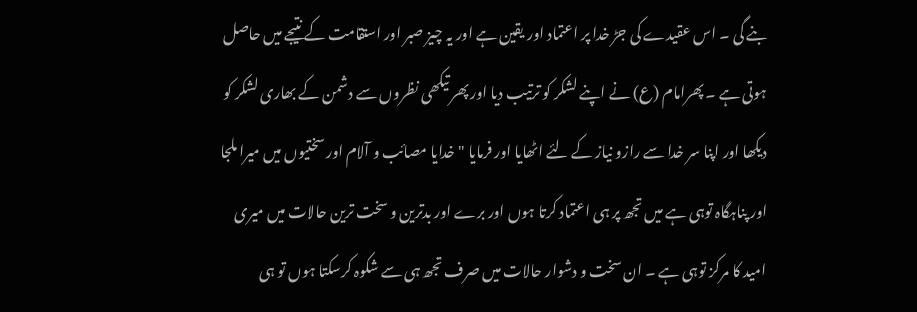بنے گی ۔ اس عقیدے کی جڑ خدا پر اعتماد اور یقین ہے اور یہ چیز صبر اور استقامت کے نتیجے میں حاصل ہوتی ہے ۔ پھرامام (ع) نے اپنے لشکر کو ترتیب دیا اور پھر تیکھی نظروں سے دشمن کے بھاری لشکر کو دیکھا اور اپنا سر خدا سے رازو نیاز کے لئے اٹھایا اور فرمایا " خدایا مصائب و آلام اور سختیوں میں میرا ملجا اور پناہگاہ توہی ہے میں تجھ پر ہی اعتماد کرتا ہوں اور برے اور بدترین و سخت ترین حالات میں میری امید کا مرکز توہی ہے ۔ ان سخت و دشوار حالات میں صرف تجھ ہی سے شکوہ کرسکتا ہوں تو ہی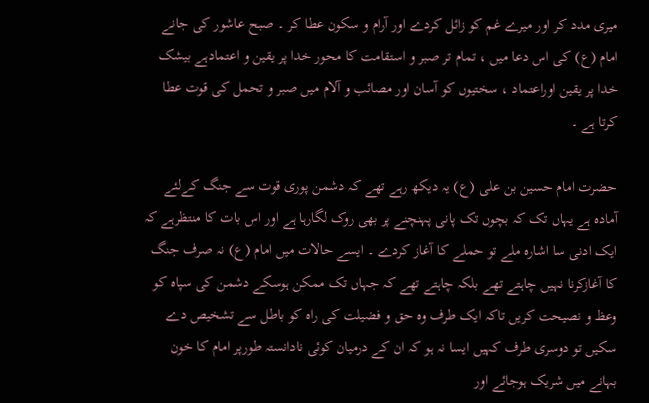میری مدد کر اور میرے غم کو زائل کردے اور آرام و سکون عطا کر ۔ صبح عاشور کی جانے امام (ع) کی اس دعا میں ، تمام تر صبر و استقامت کا محور خدا پر یقین و اعتمادہے بیشک خدا پر یقین اوراعتماد ، سختیوں کو آسان اور مصائب و آلام میں صبر و تحمل کی قوت عطا کرتا ہے ۔

حضرت امام حسین بن علی (ع) یہ دیکھ رہے تھے کہ دشمن پوری قوت سے جنگ کےلئے آمادہ ہے یہاں تک کہ بچوں تک پانی پہنچنے پر بھی روک لگارہا ہے اور اس بات کا منتظرہے کہ ایک ادنی سا اشارہ ملے تو حملے کا آغاز کردے ۔ ایسے حالات میں امام (ع) نہ صرف جنگ کا آغازکرنا نہیں چاہتے تھے بلکہ چاہتے تھے کہ جہاں تک ممکن ہوسکے دشمن کی سپاہ کو وعظ و نصیحت کریں تاکہ ایک طرف وہ حق و فضیلت کی راہ کو باطل سے تشخیص دے سکيں تو دوسری طرف کہیں ایسا نہ ہو کہ ان کے درمیان کوئی نادانستہ طورپر امام کا خون بہانے میں شریک ہوجائے اور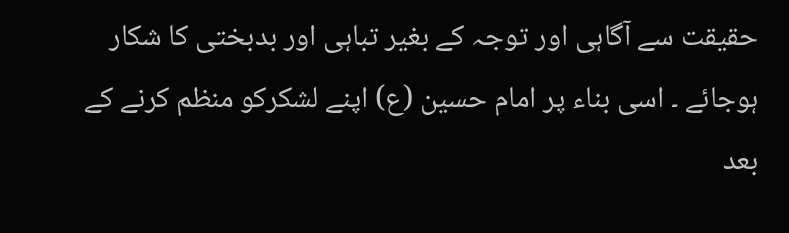حقیقت سے آگاہی اور توجہ کے بغیر تباہی اور بدبختی کا شکار ہوجائے ۔ اسی بناء پر امام حسین (ع) اپنے لشکرکو منظم کرنے کے بعد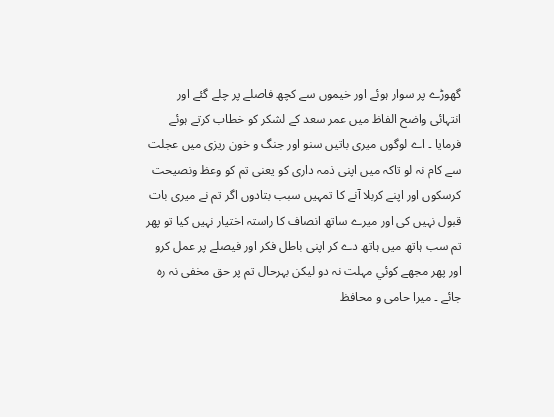گھوڑے پر سوار ہوئے اور خیموں سے کچھ فاصلے پر چلے گئے اور انتہائی واضح الفاظ میں عمر سعد کے لشکر کو خطاب کرتے ہوئے فرمایا ۔ اے لوگوں میری باتیں سنو اور جنگ و خون ریزی میں عجلت سے کام نہ لو تاکہ میں اپنی ذمہ داری کو یعنی تم کو وعظ ونصیحت کرسکوں اور اپنے کربلا آنے کا تمہیں سبب بتادوں اگر تم نے میری بات قبول نہيں کی اور میرے ساتھ انصاف کا راستہ اختیار نہیں کیا تو پھر تم سب ہاتھ میں ہاتھ دے کر اپنی باطل فکر اور فیصلے پر عمل کرو اور پھر مجھے کوئي مہلت نہ دو لیکن بہرحال تم پر حق مخفی نہ رہ جائے ۔ میرا حامی و محافظ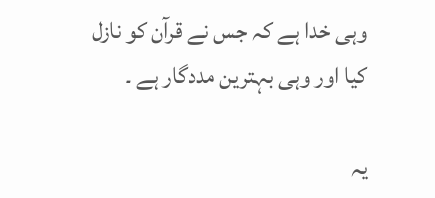وہی خدا ہے کہ جس نے قرآن کو نازل کیا اور وہی بہترین مددگار ہے ۔

یہ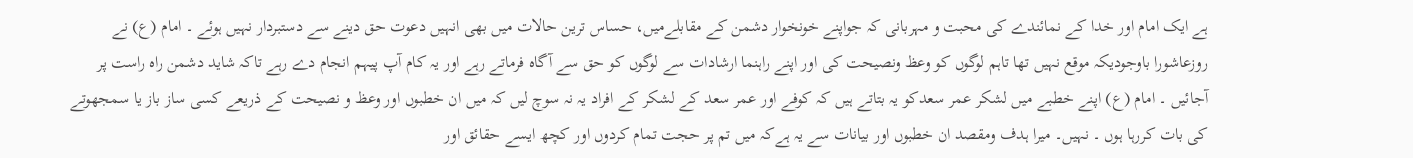ہے ایک امام اور خدا کے نمائندے کی محبت و مہربانی کہ جواپنے خونخوار دشمن کے مقابلےمیں، حساس ترین حالات میں بھی انہیں دعوت حق دینے سے دستبردار نہیں ہوئے ۔ امام (ع) نے روزعاشورا باوجودیکہ موقع نہیں تھا تاہم لوگوں کو وعظ ونصیحت کی اور اپنے راہنما ارشادات سے لوگوں کو حق سے آگاہ فرماتے رہے اور یہ کام آپ پیہم انجام دے رہے تاکہ شاید دشمن راہ راست پر آجائیں ۔ امام (ع) اپنے خطبے میں لشکر عمر سعدکو یہ بتاتے ہیں کہ کوفے اور عمر سعد کے لشکر کے افراد یہ نہ سوچ لیں کہ میں ان خطبوں اور وعظ و نصیحت کے ذریعے کسی ساز باز یا سمجھوتے کی بات کررہا ہوں ۔ نہیں۔ میرا ہدف ومقصد ان خطبوں اور بیانات سے یہ ہےکہ میں تم پر حجت تمام کردوں اور کچھ ایسے حقائق اور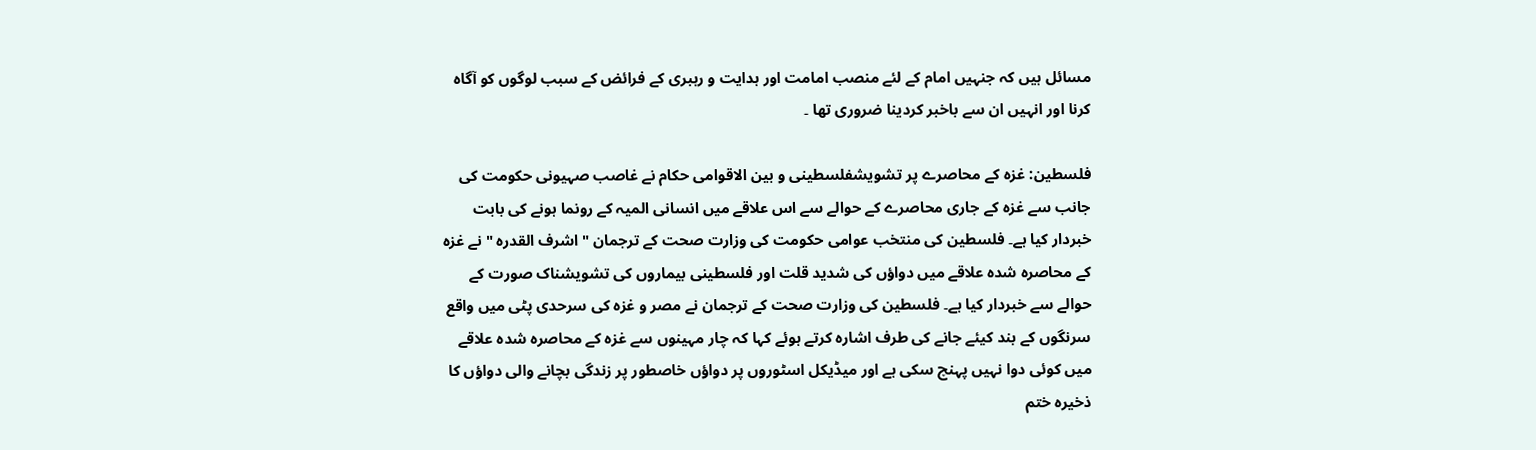مسائل ہیں کہ جنہیں امام کے لئے منصب امامت اور ہدایت و رہبری کے فرائض کے سبب لوگوں کو آگاہ کرنا اور انہیں ان سے باخبر کردینا ضروری تھا ۔

فلسطین: غزہ کے محاصرے پر تشویشفلسطینی و بین الاقوامی حکام نے غاصب صہیونی حکومت کی جانب سے غزہ کے جاری محاصرے کے حوالے سے اس علاقے میں انسانی المیہ کے رونما ہونے کی بابت خبردار کیا ہے۔ فلسطین کی منتخب عوامی حکومت کی وزارت صحت کے ترجمان " اشرف القدرہ " نے غزہ کے محاصرہ شدہ علاقے میں دواؤں کی شدید قلت اور فلسطینی بیماروں کی تشویشناک صورت کے حوالے سے خبردار کیا ہے۔ فلسطین کی وزارت صحت کے ترجمان نے مصر و غزہ کی سرحدی پٹی میں واقع سرنگوں کے بند کیئے جانے کی طرف اشارہ کرتے ہوئے کہا کہ چار مہینوں سے غزہ کے محاصرہ شدہ علاقے میں کوئی دوا نہیں پہنچ سکی ہے اور میڈیکل اسٹوروں پر دواؤں خاصطور پر زندگی بچانے والی دواؤں کا ذخیرہ ختم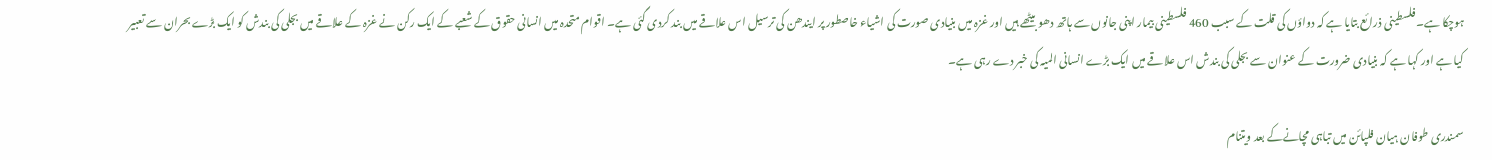ہوچکا ہے۔ فلسطینی ذرائع بتایا ہے کہ دواؤں کی قلت کے سبب 460 فلسطینی بیمار اپنی جانوں سے ہاتھ دھو بیٹھے ہیں اور غزہ میں بنیادی صورت کی اشیاء خاصطور پر ایندھن کی ترسیل اس علاقے میں بند کردی گئی ہے۔ اقوام متحدہ میں انسانی حقوق کے شعبے کے ایک رکن نے غزہ کے علاقے میں بجلی کی بندش کو ایک بڑے بحران سے تعبیر کیا ہے اور کہا ہے کہ بنیادی ضرورت کے عنوان سے بجلی کی بندش اس علاقے میں ایک بڑے انسانی المیہ کی خبر دے رہی ہے۔

سمندری طوفان ہیان فلپائن میں تباہی مچانےکے بعد ویتنام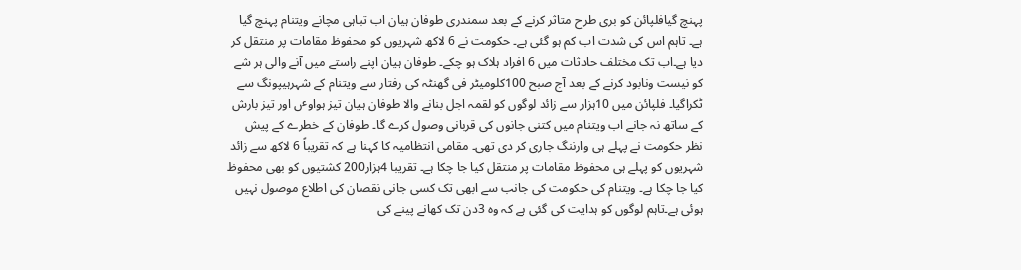پہنچ گیافلپائن کو بری طرح متاثر کرنے کے بعد سمندری طوفان ہیان اب تباہی مچانے ویتنام پہنچ گیا ہے۔ تاہم اس کی شدت اب کم ہو گئی ہے۔ حکومت نے 6 لاکھ شہریوں کو محفوظ مقامات پر منتقل کر دیا ہے۔اب تک مختلف حادثات میں 6 افراد ہلاک ہو چکے۔ طوفان ہیان اپنے راستے میں آنے والی ہر شے کو نیست ونابود کرنے کے بعد آج صبح 100کلومیٹر فی گھنٹہ کی رفتار سے ویتنام کے شہرہیپونگ سے ٹکراگیا۔ فلپائن میں 10ہزار سے زائد لوگوں کو لقمہ اجل بنانے والا طوفان ہیان تیز ہواوٴں اور تیز بارش کے ساتھ نہ جانے اب ویتنام میں کتنی جانوں کی قربانی وصول کرے گا۔ طوفان کے خطرے کے پیش نظر حکومت نے پہلے ہی وارننگ جاری کر دی تھی۔ مقامی انتظامیہ کا کہنا ہے کہ تقریباً 6 لاکھ سے زائد شہریوں کو پہلے ہی محفوظ مقامات پر منتقل کیا جا چکا ہے۔ تقریبا 4ہزار200 کشتیوں کو بھی محفوظ کیا جا چکا ہے۔ ویتنام کی حکومت کی جانب سے ابھی تک کسی جانی نقصان کی اطلاع موصول نہیں ہوئی ہے۔تاہم لوگوں کو ہدایت کی گئی ہے کہ وہ 3دن تک کھانے پینے کی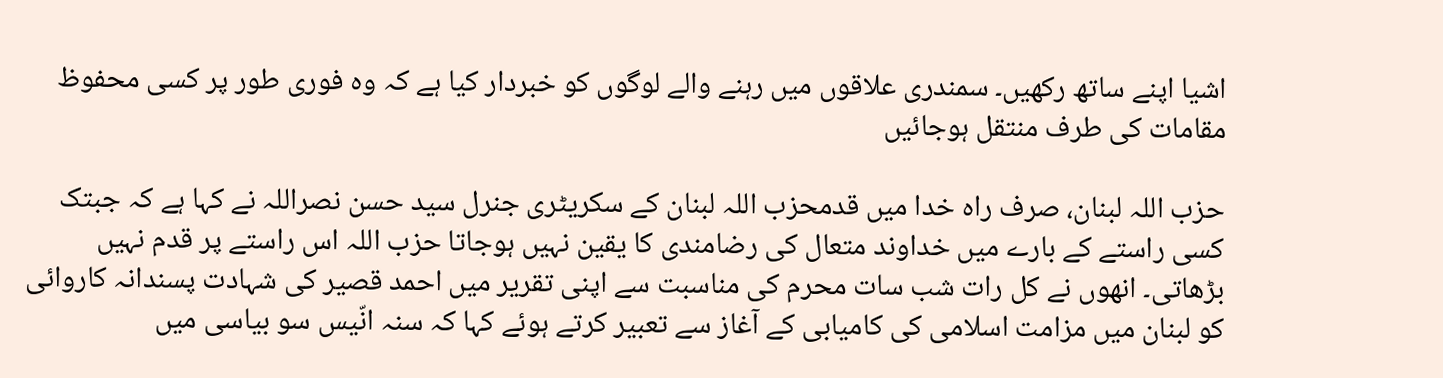اشیا اپنے ساتھ رکھیں۔ سمندری علاقوں میں رہنے والے لوگوں کو خبردار کیا ہے کہ وہ فوری طور پر کسی محفوظ مقامات کی طرف منتقل ہوجائیں

حزب اللہ لبنان، صرف راہ خدا میں قدمحزب اللہ لبنان کے سکریٹری جنرل سید حسن نصراللہ نے کہا ہے کہ جبتک کسی راستے کے بارے میں خداوند متعال کی رضامندی کا یقین نہیں ہوجاتا حزب اللہ اس راستے پر قدم نہیں بڑھاتی۔ انھوں نے کل رات شب سات محرم کی مناسبت سے اپنی تقریر میں احمد قصیر کی شہادت پسندانہ کاروائی کو لبنان میں مزامت اسلامی کی کامیابی کے آغاز سے تعبیر کرتے ہوئے کہا کہ سنہ انّیس سو بیاسی میں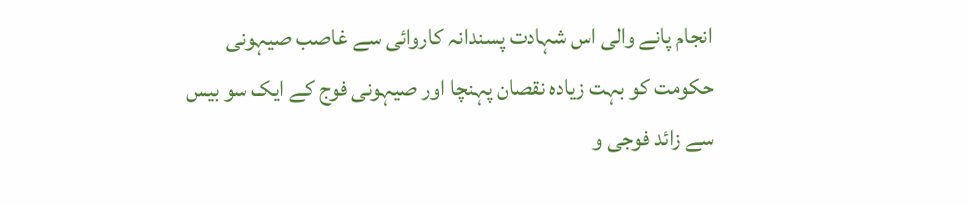انجام پانے والی اس شہادت پسندانہ کاروائی سے غاصب صیہونی حکومت کو بہت زیادہ نقصان پہنچا اور صیہونی فوج کے ایک سو بیس سے زائد فوجی و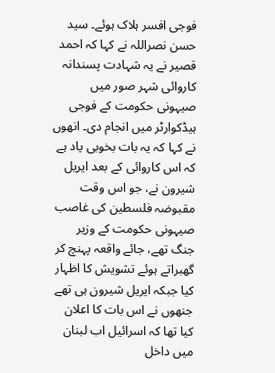فوجی افسر ہلاک ہوئے۔ سید حسن نصراللہ نے کہا کہ احمد قصیر نے یہ شہادت پسندانہ کاروائی شہر صور میں صیہونی حکومت کے فوجی ہیڈکوارٹر میں انجام دی۔ انھوں نے کہا کہ یہ بات بخوبی یاد ہے کہ اس کاروائی کے بعد ایریل شیرون نے، جو اس وقت مقبوضہ فلسطین کی غاصب صیہونی حکومت کے وزیر جنگ تھے، جائے واقعہ پہنچ کر گھبراتے ہوئے تشویش کا اظہار کیا جبکہ ایریل شیرون ہی تھے جنھوں نے اس بات کا اعلان کیا تھا کہ اسرائیل اب لبنان میں داخل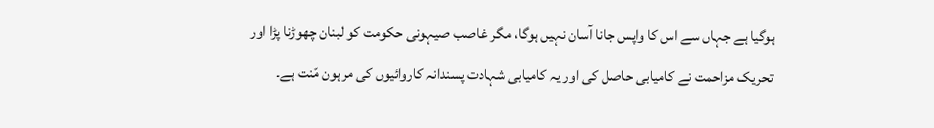ہوگیا ہے جہاں سے اس کا واپس جانا آسان نہیں ہوگا، مگر غاصب صیہونی حکومت کو لبنان چھوڑنا پڑا اور تحریک مزاحمت نے کامیابی حاصل کی اور یہ کامیابی شہادت پسندانہ کاروائیوں کی مرہون مّنت ہے۔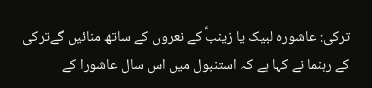ترکی: عاشورہ لبیک یا زینبؑ کے نعروں کے ساتھ منائیں گےترکی کے رہنما نے کہا ہے کہ استنبول میں اس سال عاشورا کے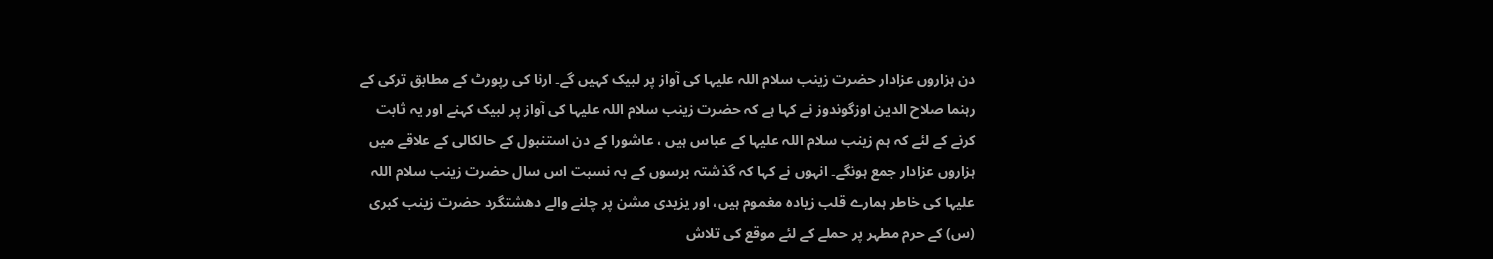دن ہزاروں عزادار حضرت زینب سلام اللہ علیہا کی آواز پر لبیک کہیں گے۔ ارنا کی رپورٹ کے مطابق ترکی کے رہنما صلاح الدین اوزگوندوز نے کہا ہے کہ حضرت زینب سلام اللہ علیہا کی آواز پر لبیک کہنے اور یہ ثابت کرنے کے لئے کہ ہم زینب سلام اللہ علیہا کے عباس ہیں ، عاشورا کے دن استنبول کے حالکالی کے علاقے میں ہزاروں عزادار جمع ہونگے۔ انہوں نے کہا کہ گذشتہ برسوں کے بہ نسبت اس سال حضرت زینب سلام اللہ علیہا کی خاطر ہمارے قلب زیادہ مغموم ہیں، اور یزیدی مشن پر چلنے والے دھشتگرد حضرت زینب کبری (س) کے حرم مطہر پر حملے کے لئے موقع کی تلاش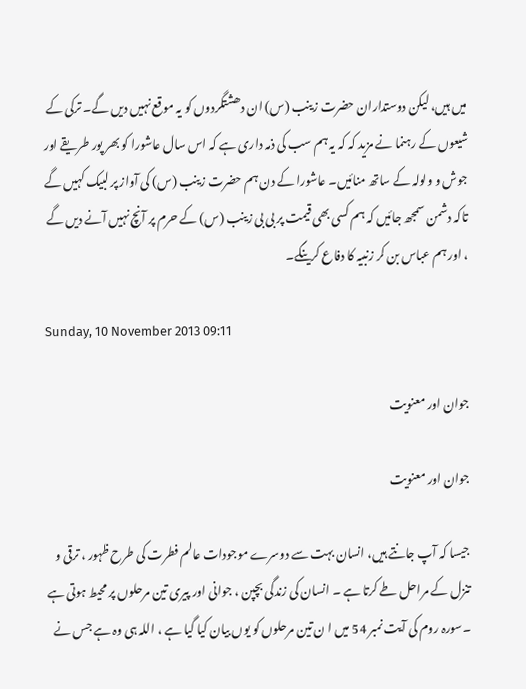میں ہیں، لیکن دوستداران حضرت زینب (س) ان دھشتگردوں کو یہ موقع نہیں دیں گے۔ ترکی کے شیعوں کے رہنما نے مزید کہ کہ یہ ہم سب کی ذمہ داری ہے کہ اس سال عاشورا کو بھر پور طریقے اور جوش و ولولہ کے ساتھ منائیں۔ عاشورا کے دن ہم حضرت زینب (س) کی آواز پر لبیک کہیں گے تاکہ دشمن سمجھ جائیں کہ ہم کسی بھی قیمت پر بی بی زینب (س) کے حرم پر آنچ نہیں آنے دیں گے ، اور ہم عباس بن کر زنبیہ کا دفاع کرینگے۔

Sunday, 10 November 2013 09:11

جوان اور معنویت

جوان اور معنویت

جیسا کہ آپ جانتے ہیں، انسان بہت سے دوسرے موجودات عالم فطرت کی طرح ظہور ، ترقی و تنزل کے مراحل طے کرتا ہے ۔ انسان کی زندگی بچپن ، جوانی اور پیری تین مرحلوں پر محیط ہوتی ہے ۔سورہ روم کی آیت نمبر 54 میں ا ن تین مرحلوں کو یوں بیان کیا گیا ہے ، اللہ ہی وہ ہے جس نے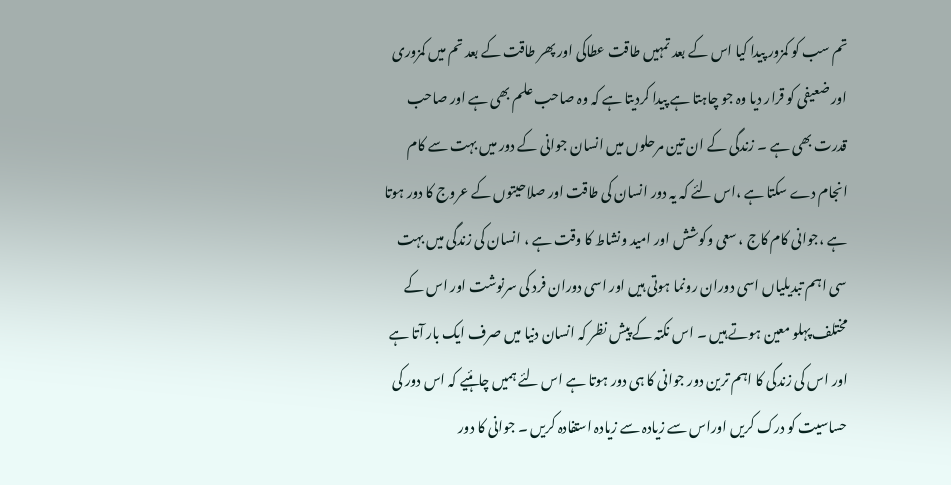تم سب کو کمزور پیدا کیا اس کے بعد تمہیں طاقت عطاکی اور پھر طاقت کے بعد تم میں کمزوری اور ضعیفی کو قرار دیا وہ جو چاہتا ہے پیدا کردیتا ہے کہ وہ صاحب علم بھی ہے اور صاحب قدرت بھی ہے ۔ زندگی کے ان تین مرحلوں میں انسان جوانی کے دور میں بہت سے کام انجام دے سکتا ہے ،اس لئے کہ یہ دور انسان کی طاقت اور صلاحیتوں کے عروج کا دور ہوتا ہے ،جوانی کام کاج ، سعی وکوشش اور امید ونشاط کا وقت ہے ، انسان کی زندگی میں بہت سی اہم تبدیلیاں اسی دوران رونما ہوتی ہیں اور اسی دوران فرد کی سرنوشت اور اس کے مختلف پہلو معین ہوتے ہیں ۔ اس نکتہ کے پیش نظر کہ انسان دنیا میں صرف ایک بار آتا ہے اور اس کی زندگی کا اہم ترین دور جوانی کا ہی دور ہوتا ہے اس لئے ہمیں چاہئیے کہ اس دور کی حساسیت کو درک کریں اوراس سے زیادہ سے زیادہ استفادہ کریں ۔ جوانی کا دور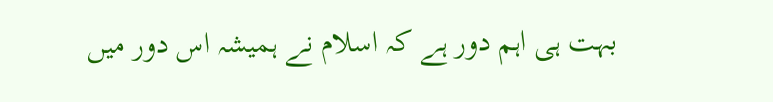بہت ہی اہم دور ہے کہ اسلام نے ہمیشہ اس دور میں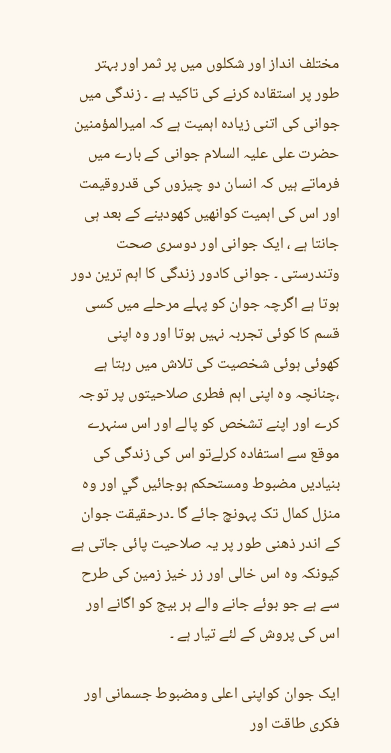مختلف انداز اور شکلوں میں پر ثمر اور بہتر طور پر استقادہ کرنے کی تاکید ہے ۔ زندگی میں جوانی کی اتنی زیادہ اہمیت ہے کہ امیرالمؤمنین حضرت علی علیہ السلام جوانی کے بارے میں فرماتے ہیں کہ انسان دو چیزوں کی قدروقیمت اور اس کی اہمیت کوانھیں کھودینے کے بعد ہی جانتا ہے ، ایک جوانی اور دوسری صحت وتندرستی ۔ جوانی کادور زندگی کا اہم ترین دور ہوتا ہے اگرچہ جوان کو پہلے مرحلے میں کسی قسم کا کوئی تجربہ نہیں ہوتا اور وہ اپنی کھوئی ہوئی شخصیت کی تلاش میں رہتا ہے ،چنانچہ وہ اپنی اہم فطری صلاحیتوں پر توجہ کرے اور اپنے تشخص کو پالے اور اس سنہرے موقع سے استفادہ کرلےتو اس کی زندگی کی بنیادیں مضبوط ومستحکم ہوجائیں گي اور وہ منزل کمال تک پہونچ جائے گا ۔درحقیقت جوان کے اندر ذھنی طور پر یہ صلاحیت پائی جاتی ہے کیونکہ وہ اس خالی اور زر خیز زمین کی طرح سے ہے جو بوئے جانے والے ہر بیج کو اگانے اور اس کی پروش کے لئے تیار ہے ۔

ایک جوان کواپنی اعلی ومضبوط جسمانی اور فکری طاقت اور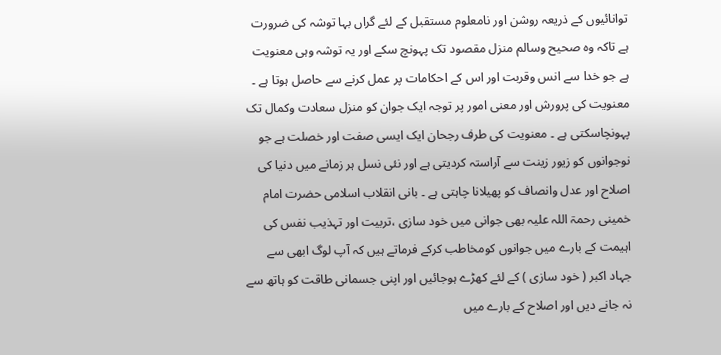توانائیوں کے ذریعہ روشن اور نامعلوم مستقبل کے لئے گراں بہا توشہ کی ضرورت ہے تاکہ وہ صحیح وسالم منزل مقصود تک پہونچ سکے اور یہ توشہ وہی معنویت ہے جو خدا سے انس وقربت اور اس کے احکامات پر عمل کرنے سے حاصل ہوتا ہے ۔ معنویت کی پرورش اور معنی امور پر توجہ ایک جوان کو منزل سعادت وکمال تک پہونچاسکتی ہے ۔ معنویت کی طرف رجحان ایک ایسی صفت اور خصلت ہے جو نوجوانوں کو زیور زینت سے آراستہ کردیتی ہے اور نئی نسل ہر زمانے میں دنیا کی اصلاح اور عدل وانصاف کو پھیلانا چاہتی ہے ۔ بانی انقلاب اسلامی حضرت امام خمینی رحمۃ اللہ علیہ بھی جوانی میں خود سازی ،تربیت اور تہذیب نفس کی اہیمت کے بارے میں جوانوں کومخاطب کرکے فرماتے ہیں کہ آپ لوگ ابھی سے جہاد اکبر ( خود سازی ) کے لئے کھڑے ہوجائیں اور اپنی جسمانی طاقت کو ہاتھ سے نہ جانے دیں اور اصلاح کے بارے میں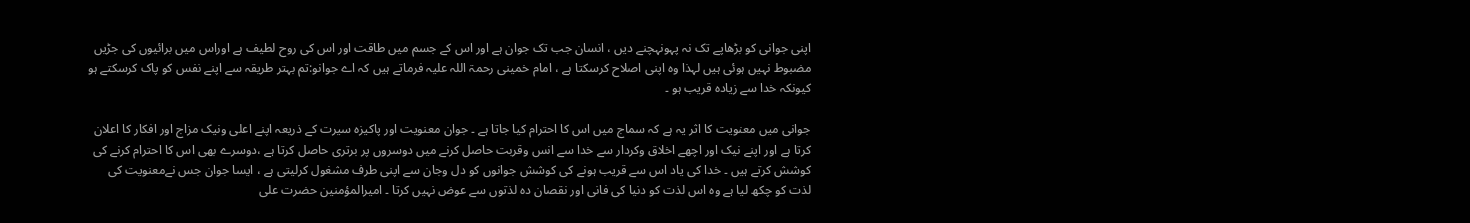اپنی جوانی کو بڑھاپے تک نہ پہونہچنے دیں ، انسان جب تک جوان ہے اور اس کے جسم میں طاقت اور اس کی روح لطیف ہے اوراس میں برائیوں کی جڑیں مضبوط نہیں ہوئی ہیں لہذا وہ اپنی اصلاح کرسکتا ہے ، امام خمینی رحمۃ اللہ علیہ فرماتے ہیں کہ اے جوانو:تم بہتر طریقہ سے اپنے نفس کو پاک کرسکتے ہو کیونکہ خدا سے زیادہ قریب ہو ۔

جوانی میں معنویت کا اثر یہ ہے کہ سماج میں اس کا احترام کیا جاتا ہے ۔ جوان معنویت اور پاکیزہ سیرت کے ذریعہ اپنے اعلی ونیک مزاج اور افکار کا اعلان کرتا ہے اور اپنے نیک اور اچھے اخلاق وکردار سے خدا سے انس وقربت حاصل کرنے میں دوسروں پر برتری حاصل کرتا ہے ،دوسرے بھی اس کا احترام کرنے کی کوشش کرتے ہیں ۔ خدا کی یاد اس سے قریب ہونے کی کوشش جوانوں کو دل وجان سے اپنی طرف مشغول کرلیتی ہے ، ایسا جوان جس نےمعنویت کی لذت کو چکھ لیا ہے وہ اس لذت کو دنیا کی فانی اور نقصان دہ لذتوں سے عوض نہیں کرتا ۔ امیرالمؤمنین حضرت علی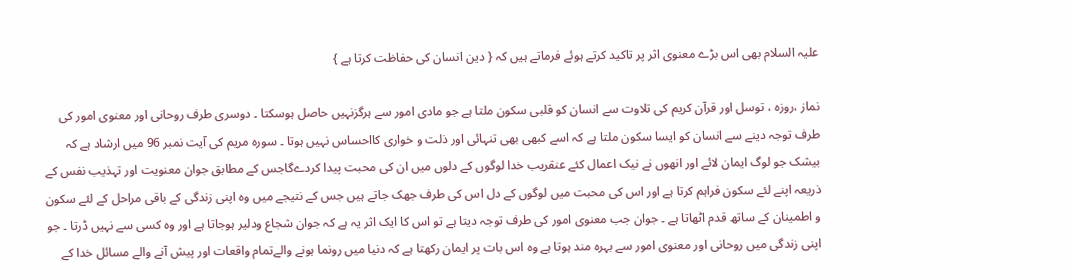علیہ السلام بھی اس بڑے معنوی اثر پر تاکید کرتے ہوئے فرماتے ہیں کہ { دین انسان کی حفاظت کرتا ہے }

نماز ،روزہ ، توسل اور قرآن کریم کی تلاوت سے انسان کو قلبی سکون ملتا ہے جو مادی امور سے ہرگزنہیں حاصل ہوسکتا ۔ دوسری طرف روحانی اور معنوی امور کی طرف توجہ دینے سے انسان کو ایسا سکون ملتا ہے کہ اسے کبھی بھی تنہائی اور ذلت و خواری کااحساس نہیں ہوتا ۔ سورہ مریم کی آیت نمبر 96 میں ارشاد ہے کہ بیشک جو لوگ ایمان لائے اور انھوں نے نیک اعمال کئے عنقریب خدا لوگوں کے دلوں میں ان کی محبت پیدا کردےگاجس کے مطابق جوان معنویت اور تہذیب نفس کے ذریعہ اپنے لئے سکون فراہم کرتا ہے اور اس کی محبت میں لوگوں کے دل اس کی طرف جھک جاتے ہیں جس کے نتیجے میں وہ اپنی زندگی کے باقی مراحل کے لئے سکون و اطمینان کے ساتھ قدم اٹھاتا ہے ۔ جوان جب معنوی امور کی طرف توجہ دیتا ہے تو اس کا ایک اثر یہ ہے کہ جوان شجاع ودلیر ہوجاتا ہے اور وہ کسی سے نہیں ڈرتا ۔ جو اپنی زندگی میں روحانی اور معنوی امور سے بہرہ مند ہوتا ہے وہ اس بات پر ایمان رکھتا ہے کہ دنیا میں رونما ہونے والےتمام واقعات اور پیش آنے والے مسائل خدا کے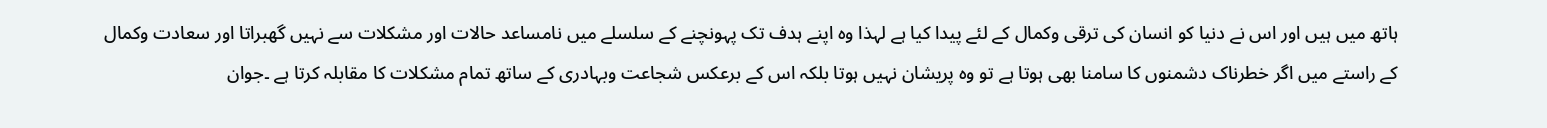ہاتھ میں ہیں اور اس نے دنیا کو انسان کی ترقی وکمال کے لئے پیدا کیا ہے لہذا وہ اپنے ہدف تک پہونچنے کے سلسلے میں نامساعد حالات اور مشکلات سے نہیں گھبراتا اور سعادت وکمال کے راستے میں اگر خطرناک دشمنوں کا سامنا بھی ہوتا ہے تو وہ پریشان نہیں ہوتا بلکہ اس کے برعکس شجاعت وبہادری کے ساتھ تمام مشکلات کا مقابلہ کرتا ہے ۔جوان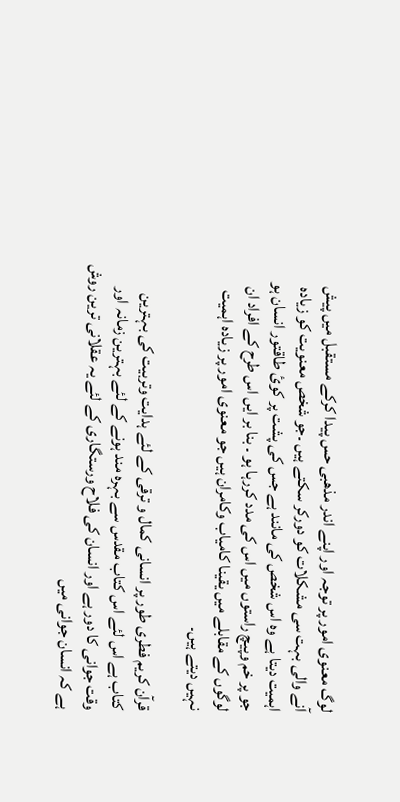لوگ معنوی امور پر توجہ اور اپنے اندر مذھبی حس پیدا کرکے مستقبل میں پیش آنے والی بہت سی مشکلات کو دورکر سکتے ہیں ۔جو شخص معنویت کو زیادہ اہمیت دیتا ہے وہ اس شخص کی مانند ہے جس کی پشت پر کوئ طاقتور انسان ہو جو پر خم وپیچ راستوں میں اس کی مدد کررہا ہو ۔ بنا بر ایں اس طرح کے افراد ان لوگوں کے مقابلے میں یقینا کامیاب وکامران ہیں جو معنوی امور پر زیادہ اہمیت نہیں دیتے ہیں۔

قرآن کریم فطری طور پر انسانی کمال و ترقی کے لئے ہدایت وتربیت کی بہترین کتاب ہے اس لئے اس کتاب مقدس سے بہرہ مند ہونے کے لئے بہترین زمانہ اور وقت جوانی کا دور ہے اور انسان کی فلاح ورستگاری کے لئے یہ عقلانی ترین روش ہے کہ انسان جوانی میں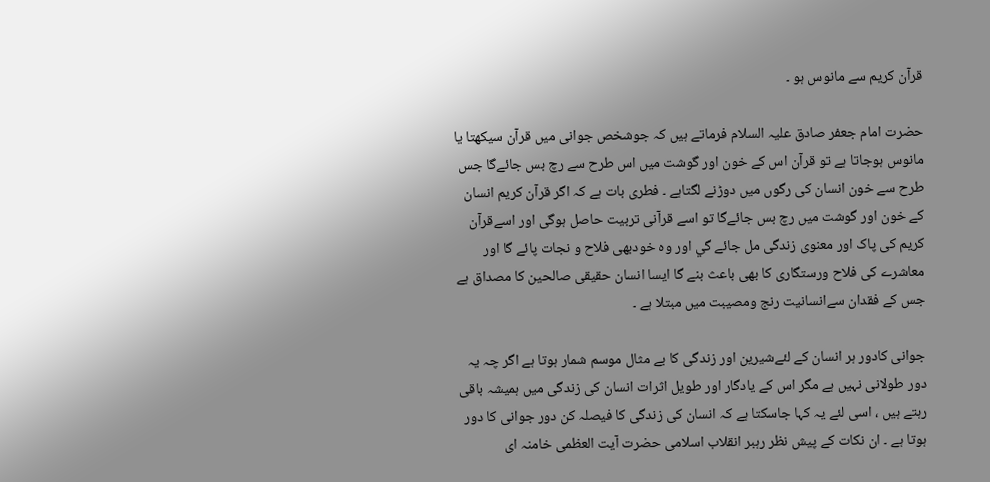قرآن کریم سے مانوس ہو ۔

حضرت امام جعفر صادق علیہ السلام فرماتے ہیں کہ جوشخص جوانی میں قرآن سیکھتا یا مانوس ہوجاتا ہے تو قرآن اس کے خون اور گوشت میں اس طرح سے رچ بس جائےگا جس طرح سے خون انسان کی رگوں میں دوڑنے لگتاہے ۔ فطری بات ہے کہ اگر قرآن کریم انسان کے خون اور گوشت میں رچ بس جائےگا تو اسے قرآنی تربیت حاصل ہوگی اور اسےقرآن کریم کی پاک اور معنوی زندگی مل جائے گي اور وہ خودبھی فلاح و نجات پائے گا اور معاشرے کی فلاح ورستگاری کا بھی باعث بنے گا ایسا انسان حقیقی صالحین کا مصداق ہے جس کے فقدان سےانسانیت رنج ومصیبت میں مبتلا ہے ۔

جوانی کادور ہر انسان کے لئےشیرین اور زندگی کا بے مثال موسم شمار ہوتا ہے اگر چہ یہ دور طولانی نہیں ہے مگر اس کے یادگار اور طویل اثرات انسان کی زندگی میں ہمیشہ باقی رہتے ہیں ، اسی لئے یہ کہا جاسکتا ہے کہ انسان کی زندگی کا فیصلہ کن دور جوانی کا دور ہوتا ہے ۔ ان نکات کے پیش نظر رہبر انقلاب اسلامی حضرت آیت العظمی خامنہ ای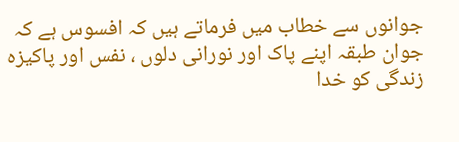جوانوں سے خطاب میں فرماتے ہیں کہ افسوس ہے کہ جوان طبقہ اپنے پاک اور نورانی دلوں ، نفس اور پاکیزہ زندگی کو خدا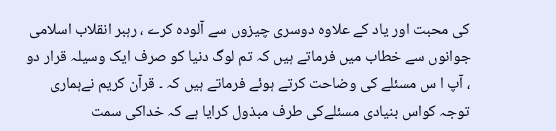کی محبت اور یاد کے علاوہ دوسری چیزوں سے آلودہ کرے ، رہبر انقلاب اسلامی جوانوں سے خطاب میں فرماتے ہیں کہ تم لوگ دنیا کو صرف ایک وسیلہ قرار دو ، آپ ا س مسئلے کی وضاحت کرتے ہوئے فرماتے ہیں کہ ۔ قرآن کریم نےہماری توجہ کواس بنیادی مس‍ئلےکی طرف مبذول کرایا ہے کہ خداکی سمت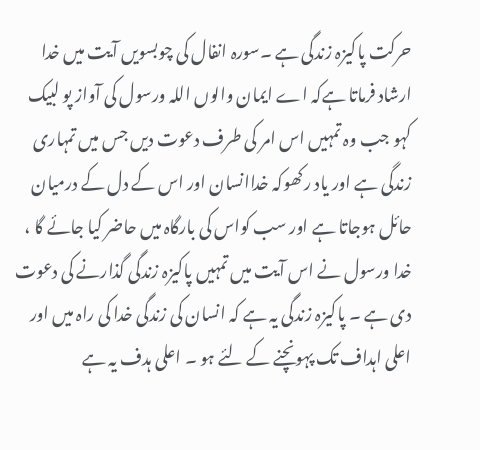حرکت پاکیزہ زندگی ہے ۔سورہ انفال کی چوبسویں آیت میں خدا ارشاد فرماتا ہےکہ اے ایمان والوں اللہ ورسول کی آواز پو لبیک کہو جب وہ تمہیں اس امر کی طرف دعوت دیں جس میں تمہاری زندگی ہے اور یاد رکھوکہ خداانسان اور اس کے دل کے درمیان حائل ہوجاتا ہے اور سب کواس کی بارگاہ میں حاضر کیا جائے گا ، خدا ورسول نے اس آیت میں تمہیں پاکیزہ زندگی گذارنے کی دعوت دی ہے ۔ پاکیزہ زندگی یہ ہے کہ انسان کی زندگی خدا کی راہ میں اور اعلی اہداف تک پہونچنے کے لئے ہو ۔ اعلی ہدف یہ ہے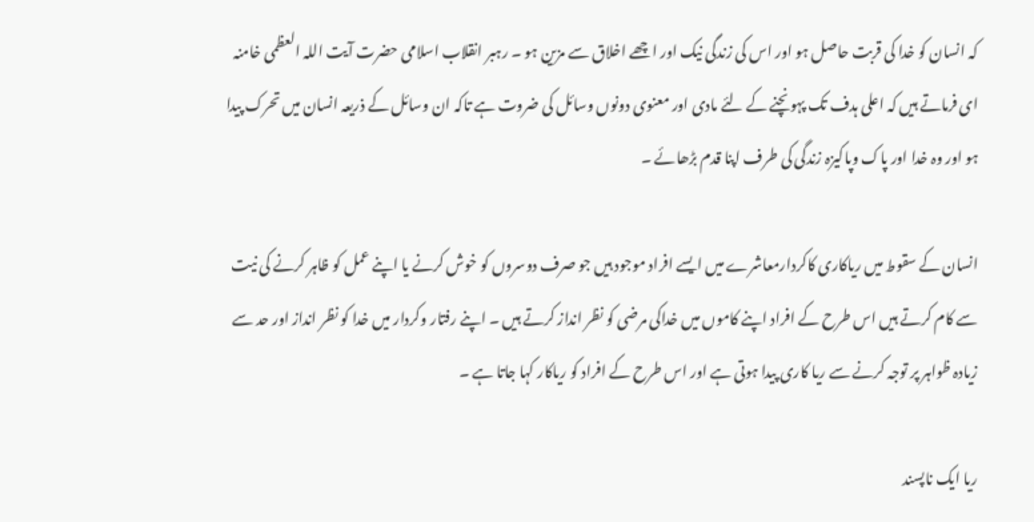کہ انسان کو خدا کی قربت حاصل ہو اور اس کی زندگی نیک اور اچھے اخلاق سے مزین ہو ۔ رہبر انقلاب اسلامی حضرت آیت اللہ العظمی خامنہ ای فرماتے ہیں کہ اعلی ہدف تک پہونچنے کے لئے مادی اور معنوی دونوں وسائل کی ضروت ہے تاکہ ان وسائل کے ذریعہ انسان میں تحرک پیدا ہو اور وہ خدا اور پاک وپاکیزہ زندگی کی طرف اپنا قدم بڑھائے ۔

انسان کے سقوط میں ریاکاری کاکردارمعاشرے میں ایسے افراد موجود ہیں جو صرف دوسروں کو خوش کرنے یا اپنے عمل کو ظاہر کرنے کی نیت سے کام کرتے ہیں اس طرح کے افراد اپنے کاموں میں خداکی مرضی کو نظر انداز کرتے ہیں ۔ اپنے رفتار وکردار میں خدا کو نظر انداز اور حد سے زیادہ ظواہر پر توجہ کرنے سے ریا کاری پیدا ہوتی ہے اور اس طرح کے افراد کو ریاکار کہا جاتا ہے ۔

ریا ایک ناپسند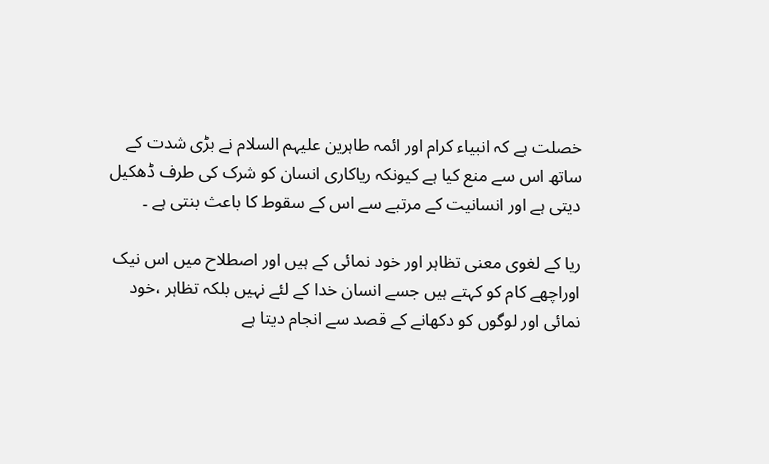خصلت ہے کہ انبیاء کرام اور ائمہ طاہرین علیہم السلام نے بڑی شدت کے ساتھ اس سے منع کیا ہے کیونکہ ریاکاری انسان کو شرک کی طرف ڈھکیل دیتی ہے اور انسانیت کے مرتبے سے اس کے سقوط کا باعث بنتی ہے ۔

ریا کے لغوی معنی تظاہر اور خود نمائی کے ہیں اور اصطلاح میں اس نیک اوراچھے کام کو کہتے ہیں جسے انسان خدا کے لئے نہیں بلکہ تظاہر ،خود نمائی اور لوگوں کو دکھانے کے قصد سے انجام دیتا ہے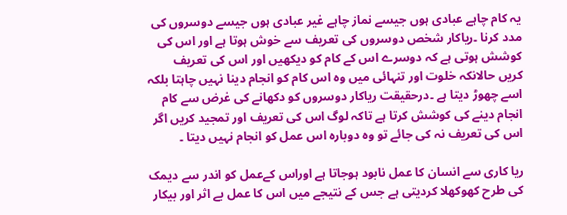یہ کام چاہے عبادی ہوں جیسے نماز چاہے غیر عبادی ہوں جیسے دوسروں کی مدد کرنا ۔ریاکار شخص دوسروں کی تعریف سے خوش ہوتا ہے اور اس کی کوشش ہوتی ہے کہ دوسرے اس کے کام کو دیکھیں اور اس کی تعریف کریں حالانکہ خلوت اور تنہائی میں وہ اس کام کو انجام دینا نہیں چاہتا بلکہ اسے چھوڑ دیتا ہے ۔درحقیقت ریاکار دوسروں کو دکھانے کی غرض سے کام انجام دینے کی کوشش کرتا ہے تاکہ لوگ اس کی تعریف اور تمجید کریں اگر اس کی تعریف نہ کی جائے تو وہ دوبارہ اس عمل کو انجام نہیں دیتا ۔

ریا کاری سے انسان کا عمل نابود ہوجاتا ہے اوراس کےعمل کو اندر سے دیمک کی طرح کھوکھلا کردیتی ہے جس کے نتیجے میں اس کا عمل بے اثر اور بیکار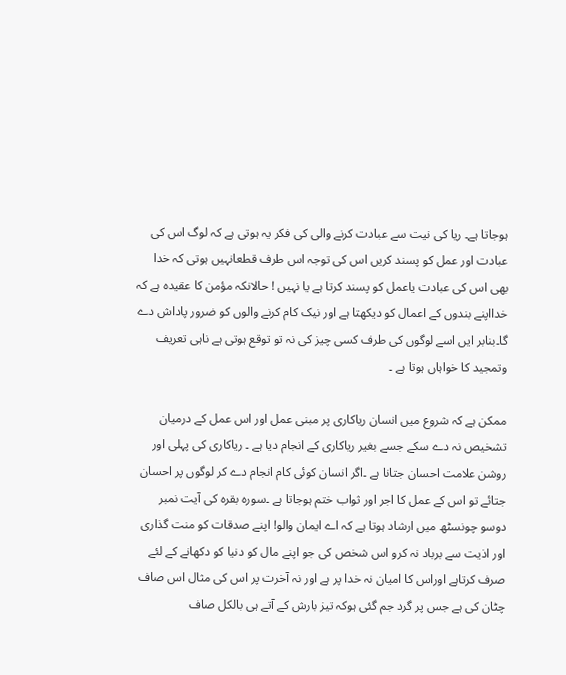ہوجاتا ہے۔ ریا کی نیت سے عبادت کرنے والی کی فکر یہ ہوتی ہے کہ لوگ اس کی عبادت اور عمل کو پسند کریں اس کی توجہ اس طرف قطعانہیں ہوتی کہ خدا بھی اس کی عبادت یاعمل کو پسند کرتا ہے یا نہیں ! حالانکہ مؤمن کا عقیدہ ہے کہ خدااپنے بندوں کے اعمال کو دیکھتا ہے اور نیک کام کرنے والوں کو ضرور پاداش دے گا۔بنابر ایں اسے لوگوں کی طرف کسی چیز کی نہ تو توقع ہوتی ہے ناہی تعریف وتمجید کا خواہاں ہوتا ہے ۔

ممکن ہے کہ شروع میں انسان ریاکاری پر مبنی عمل اور اس عمل کے درمیان تشخیص نہ دے سکے جسے بغیر ریاکاری کے انجام دیا ہے ۔ ریاکاری کی پہلی اور روشن علامت احسان جتانا ہے ۔اگر انسان کوئی کام انجام دے کر لوگوں پر احسان جتائے تو اس کے عمل کا اجر اور ثواب ختم ہوجاتا ہے ۔سورہ بقرہ کی آیت نمبر دوسو چونسٹھ میں ارشاد ہوتا ہے کہ اے ایمان والو! اپنے صدقات کو منت گذاری اور اذیت سے برباد نہ کرو اس شخص کی جو اپنے مال کو دنیا کو دکھانے کے لئے صرف کرتاہے اوراس کا امیان نہ خدا پر ہے اور نہ آخرت پر اس کی مثال اس صاف چٹان کی ہے جس پر گرد جم گئی ہوکہ تیز بارش کے آتے ہی بالکل صاف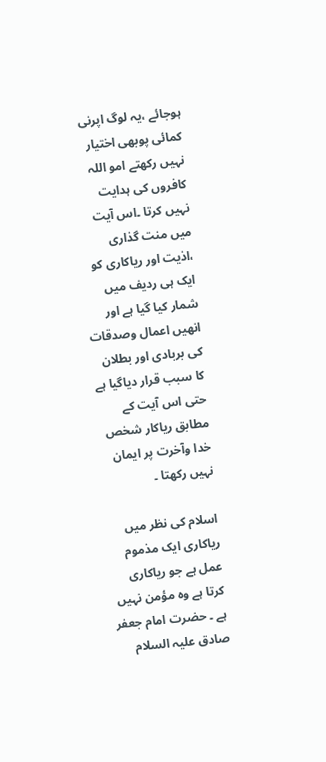ہوجائے ،یہ لوگ اپرنی کمائی پوبھی اختیار نہیں رکھتے امو اللہ کافروں کی ہدایت نہيں کرتا ۔اس آیت میں منت گذاری ،اذیت اور ریاکاری کو ایک ہی ردیف میں شمار کیا گیا ہے اور انھیں اعمال وصدقات کی بربادی اور بطلان کا سبب قرار دیاگیا ہے حتی اس آیت کے مطابق ریاکار شخص خدا وآخرت پر ایمان نہیں رکھتا ۔

اسلام کی نظر میں ریاکاری ایک مذموم عمل ہے جو ریاکاری کرتا ہے وہ مؤمن نہیں ہے ۔ حضرت امام جعفر صادق علیہ السلام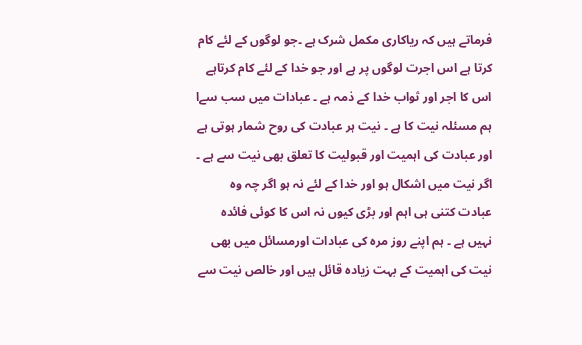فرماتے ہیں کہ ریاکاری مکمل شرک ہے ۔جو لوگوں کے لئے کام کرتا ہے اس اجرت لوگوں پر ہے اور جو خدا کے لئے کام کرتاہے اس کا اجر اور ثواب خدا کے ذمہ ہے ۔ عبادات میں سب سےا ہم مسئلہ نیت کا ہے ۔ نیت ہر عبادت کی روح شمار ہوتی ہے اور عبادت کی اہمیت اور قبولیت کا تعلق بھی نیت سے ہے ۔ اگر نیت میں اشکال ہو اور خدا کے لئے نہ ہو اگر چہ وہ عبادت کتنی ہی اہم اور بڑی کیوں نہ اس کا کوئی فائدہ نہیں ہے ۔ ہم اپنے روز مرہ کی عبادات اورمسائل میں بھی نیت کی اہمیت کے بہت زیادہ قائل ہیں اور خالص نیت سے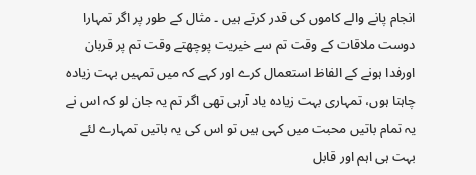انجام پانے والے کاموں کی قدر کرتے ہیں ۔ مثال کے طور پر اگر تمہارا دوست ملاقات کے وقت تم سے خیریت پوچھتے وقت تم پر قربان اورفدا ہونے کے الفاظ استعمال کرے اور کہے کہ میں تمہیں بہت زیادہ چاہتا ہوں، تمہاری بہت زیادہ یاد آرہی تھی اگر تم یہ جان لو کہ اس نے یہ تمام باتیں محبت میں کہی ہیں تو اس کی یہ باتیں تمہارے لئے بہت ہی اہم اور قابل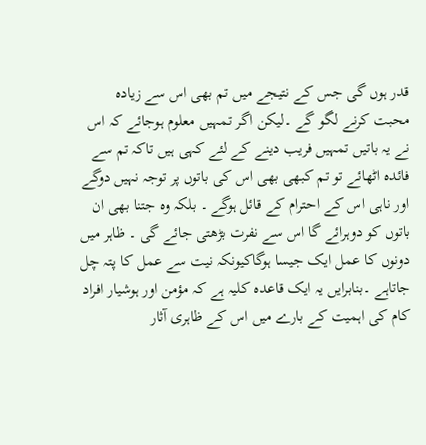قدر ہوں گی جس کے نتیجے میں تم بھی اس سے زیادہ محبت کرنے لگو گے ۔لیکن اگر تمہیں معلوم ہوجائے کہ اس نے یہ باتیں تمہیں فریب دینے کے لئے کہی ہیں تاکہ تم سے فائدہ اٹھائے تو تم کبھی بھی اس کی باتوں پر توجہ نہیں دوگے اور ناہی اس کے احترام کے قائل ہوگے ۔ بلکہ وہ جتنا بھی ان باتوں کو دوہرائے گا اس سے نفرت بڑھتی جائے گی ۔ ظاہر میں دونوں کا عمل ایک جیسا ہوگاکیونکہ نیت سے عمل کا پتہ چل جاتاہے ۔بنابرایں یہ ایک قاعدہ کلیہ ہے کہ مؤمن اور ہوشیار افراد کام کی اہمیت کے بارے میں اس کے ظاہری آثار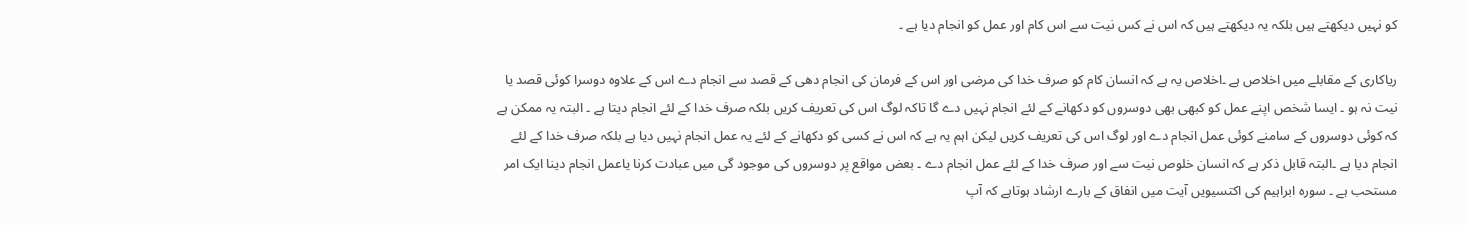کو نہیں دیکھتے ہیں بلکہ یہ دیکھتے ہیں کہ اس نے کس نیت سے اس کام اور عمل کو انجام دیا ہے ۔

ریاکاری کے مقابلے میں اخلاص ہے ۔اخلاص یہ ہے کہ انسان کام کو صرف خدا کی مرضی اور اس کے فرمان کی انجام دھی کے قصد سے انجام دے اس کے علاوہ دوسرا کوئی قصد یا نیت نہ ہو ۔ ایسا شخص اپنے عمل کو کبھی بھی دوسروں کو دکھانے کے لئے انجام نہیں دے گا تاکہ لوگ اس کی تعریف کریں بلکہ صرف خدا کے لئے انجام دیتا ہے ۔ البتہ یہ ممکن ہے کہ کوئی دوسروں کے سامنے کوئی عمل انجام دے اور لوگ اس کی تعریف کریں لیکن اہم یہ ہے کہ اس نے کسی کو دکھانے کے لئے یہ عمل انجام نہیں دیا ہے بلکہ صرف خدا کے لئے انجام دیا ہے ۔البتہ قابل ذکر ہے کہ انسان خلوص نیت سے اور صرف خدا کے لئے عمل انجام دے ۔ بعض مواقع پر دوسروں کی موجود گی میں عبادت کرنا یاعمل انجام دینا ایک امر مستحب ہے ۔ سورہ ابراہیم کی اکتسیویں آیت میں انفاق کے بارے ارشاد ہوتاہے کہ آپ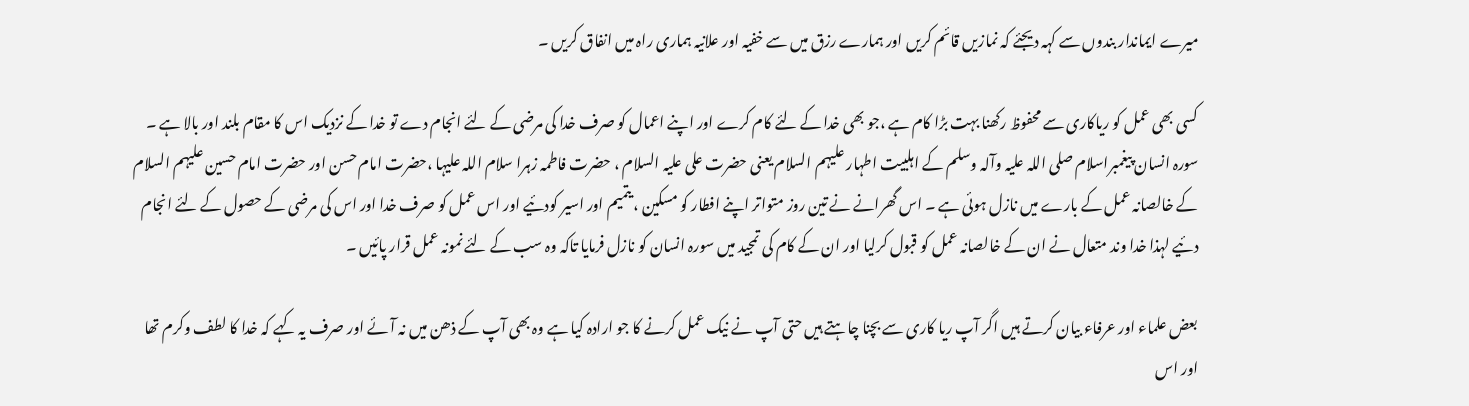میرے ایماندار بندوں سے کہہ دیجئے کہ نمازیں قائم کریں اور ہمارے رزق میں سے خفیہ اور علانیہ ہماری راہ میں انفاق کریں ۔

کسی بھی عمل کو ریاکاری سے محفوظ رکھنا بہت بڑا کام ہے ،جو بھی خدا کے لئے کام کرے اور اپنے اعمال کو صرف خدا کی مرضی کے لئے انجام دے تو خدا کے نزدیک اس کا مقام بلند اور بالا ہے ۔ سورہ انسان پیغمبراسلام صلی اللہ علیہ وآلہ وسلم کے اہلبیت اطہار علیہم السلام یعنی حضرت علی علیہ السلام ، حضرت فاطمہ زہرا سلام اللہ علیہا ،حضرت امام حسن اور حضرت امام حسین علیہم السلام کے خالصانہ عمل کے بارے میں نازل ہوئی ہے ۔ اس گھرانے نے تین روز متواتر اپنے افطار کو مسکین ، یتمیم اور اسیر کودئیے اور اس عمل کو صرف خدا اور اس کی مرضی کے حصول کے لئے انجام دئیے لہذا خدا وند متعال نے ان کے خالصانہ عمل کو قبول کرلیا اور ان کے کام کی تمجید میں سورہ انسان کو نازل فرمایا تاکہ وہ سب کے لئے نمونہ عمل قرار پائیں ۔

بعض علماء اور عرفاء بیان کرتے ہیں اگر آپ ریا کاری سے بچنا چاہتے ہیں حتی آپ نے نیک عمل کرنے کا جو ارادہ کیا ہے وہ بھی آپ کے ذھن میں نہ آئے اور صرف یہ کہے کہ خدا کا لطف وکرم تھا اور اس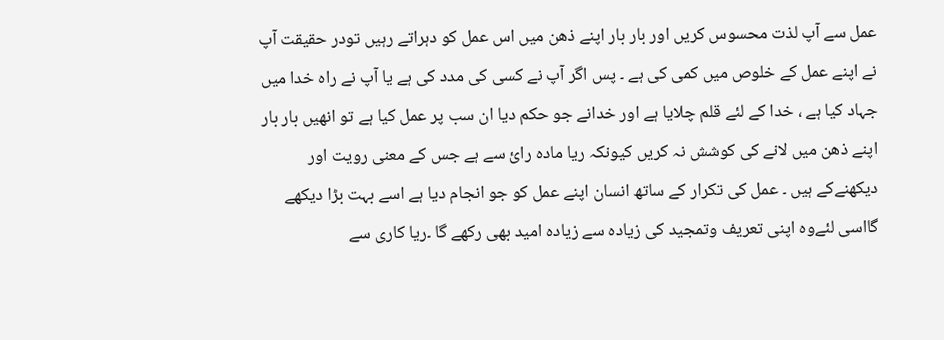عمل سے آپ لذت محسوس کریں اور بار بار اپنے ذھن میں اس عمل کو دہراتے رہیں تودر حقیقت آپ نے اپنے عمل کے خلوص میں کمی کی ہے ۔ پس اگر آپ نے کسی کی مدد کی ہے یا آپ نے راہ خدا میں جہاد کیا ہے ، خدا کے لئے قلم چلایا ہے اور خدانے جو حکم دیا ان سب پر عمل کیا ہے تو انھیں بار بار اپنے ذھن میں لانے کی کوشش نہ کریں کیونکہ ریا مادہ رائ سے ہے جس کے معنی رویت اور دیکھنےکے ہیں ۔ عمل کی تکرار کے ساتھ انسان اپنے عمل کو جو انجام دیا ہے اسے بہت بڑا دیکھے گااسی لئےوہ اپنی تعریف وتمجید کی زيادہ سے زیادہ امید بھی رکھے گا ۔ریا کاری سے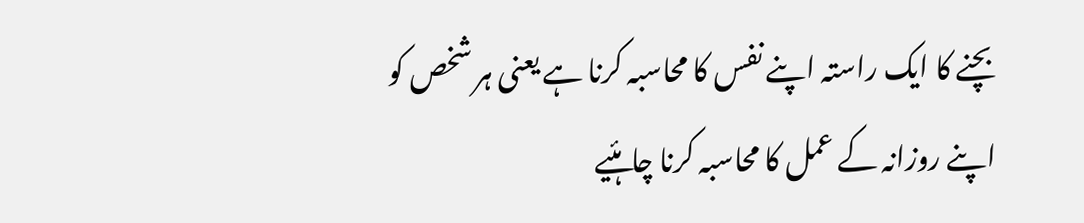بچنے کا ایک راستہ اپنے نفس کا محاسبہ کرنا ہے یعنی ہر شخص کو اپنے روزانہ کے عمل کا محاسبہ کرنا چاہئیے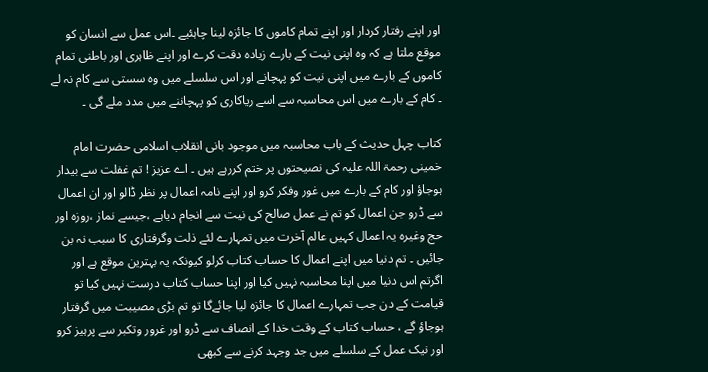اور اپنے رفتار کردار اور اپنے تمام کاموں کا جائزہ لینا چاہئیے ۔اس عمل سے انسان کو موقع ملتا ہے کہ وہ اپنی نیت کے بارے زیادہ دقت کرے اور اپنے ظاہری اور باطنی تمام کاموں کے بارے میں اپنی نیت کو پہچانے اور اس سلسلے میں وہ سستی سے کام نہ لے ۔ کام کے بارے میں اس محاسبہ سے اسے ریاکاری کو پہچاننے میں مدد ملے گی ۔

کتاب چہل حدیث کے باب محاسبہ میں موجود بانی انقلاب اسلامی حضرت امام خمینی رحمۃ اللہ علیہ کی نصیحتوں پر ختم کررہے ہیں ۔ اے عزيز ! تم غفلت سے بیدار ہوجاؤ اور کام کے بارے میں غور وفکر کرو اور اپنے نامہ اعمال پر نظر ڈالو اور ان اعمال سے ڈرو جن اعمال کو تم نے عمل صالح کی نیت سے انجام دیاہے ،جیسے نماز ،روزہ اور حج وغیرہ یہ اعمال کہیں عالم آخرت میں تمہارے لئے ذلت وگرفتاری کا سبب نہ بن جائیں ۔ تم دنیا میں اپنے اعمال کا حساب کتاب کرلو کیونکہ یہ بہترین موقع ہے اور اگرتم اس دنیا میں اپنا محاسبہ نہیں کیا اور اپنا حساب کتاب درست نہیں کیا تو قیامت کے دن جب تمہارے اعمال کا جائزہ لیا جائےگا تو تم بڑی مصیبت میں گرفتار ہوجاؤ گے ، حساب کتاب کے وقت خدا کے انصاف سے ڈرو اور غرور وتکبر سے پرہیز کرو اور نیک عمل کے سلسلے میں جد وجہد کرنے سے کبھی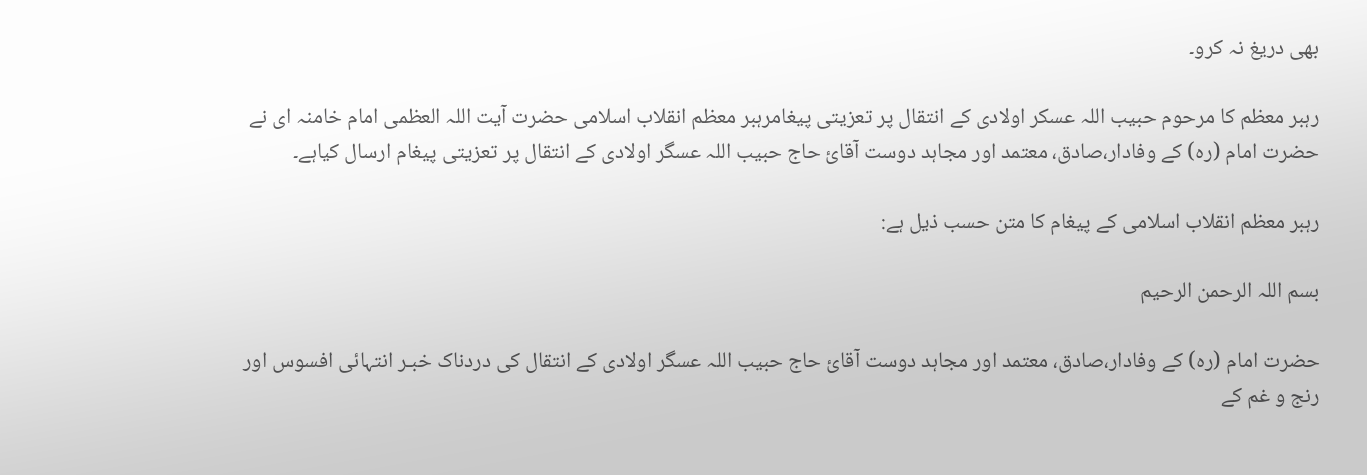بھی دریغ نہ کرو۔

رہبر معظم کا مرحوم حبیب اللہ عسکر اولادی کے انتقال پر تعزیتی پیغامرہبر معظم انقلاب اسلامی حضرت آیت اللہ العظمی امام خامنہ ای نے حضرت امام (رہ) کے وفادار،صادق، معتمد اور مجاہد دوست آقائ حاج حبیب اللہ عسگر اولادی کے انتقال پر تعزیتی پیغام ارسال کیاہے۔

رہبر معظم انقلاب اسلامی کے پیغام کا متن حسب ذيل ہے:

بسم اللہ الرحمن الرحیم

حضرت امام (رہ) کے وفادار،صادق، معتمد اور مجاہد دوست آقائ حاج حبیب اللہ عسگر اولادی کے انتقال کی دردناک خبـر انتہائی افسوس اور رنج و غم کے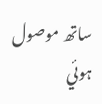ساتھ موصول ہوئي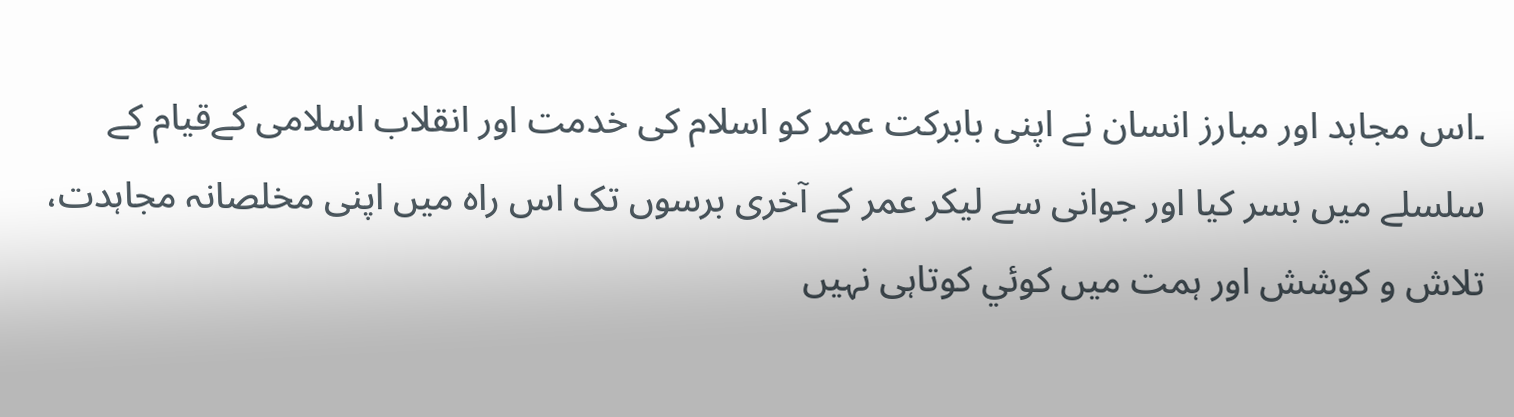۔اس مجاہد اور مبارز انسان نے اپنی بابرکت عمر کو اسلام کی خدمت اور انقلاب اسلامی کےقیام کے سلسلے میں بسر کیا اور جوانی سے لیکر عمر کے آخری برسوں تک اس راہ میں اپنی مخلصانہ مجاہدت، تلاش و کوشش اور ہمت میں کوئي کوتاہی نہیں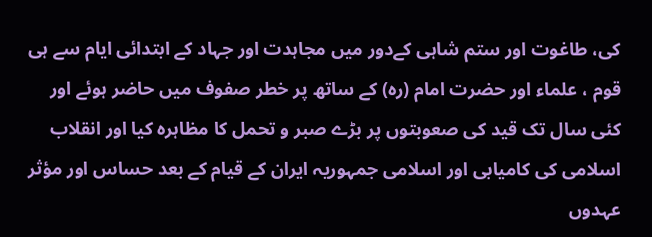کی، طاغوت اور ستم شاہی کےدور میں مجاہدت اور جہاد کے ابتدائی ایام سے ہی قوم ، علماء اور حضرت امام (رہ) کے ساتھ پر خطر صفوف میں حاضر ہوئے اور کئی سال تک قید کی صعوبتوں پر بڑے صبر و تحمل کا مظاہرہ کیا اور انقلاب اسلامی کی کامیابی اور اسلامی جمہوریہ ایران کے قیام کے بعد حساس اور مؤثر عہدوں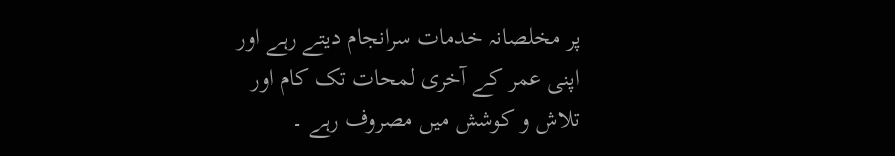پر مخلصانہ خدمات سرانجام دیتے رہے اور اپنی عمر کے آخری لمحات تک کام اور تلاش و کوشش میں مصروف رہے ۔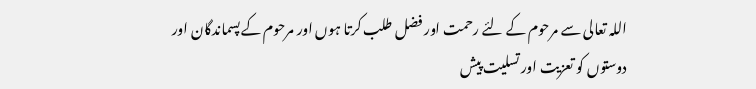اللہ تعالی سے مرحوم کے لئے رحمت اور فضل طلب کرتا ہوں اور مرحوم کے پسماندگان اور دوستوں کو تعزيت اور تسلیت پیش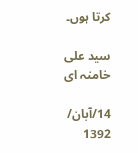کرتا ہوں۔

سید علی خامنہ ای

14/آبان/ 1392